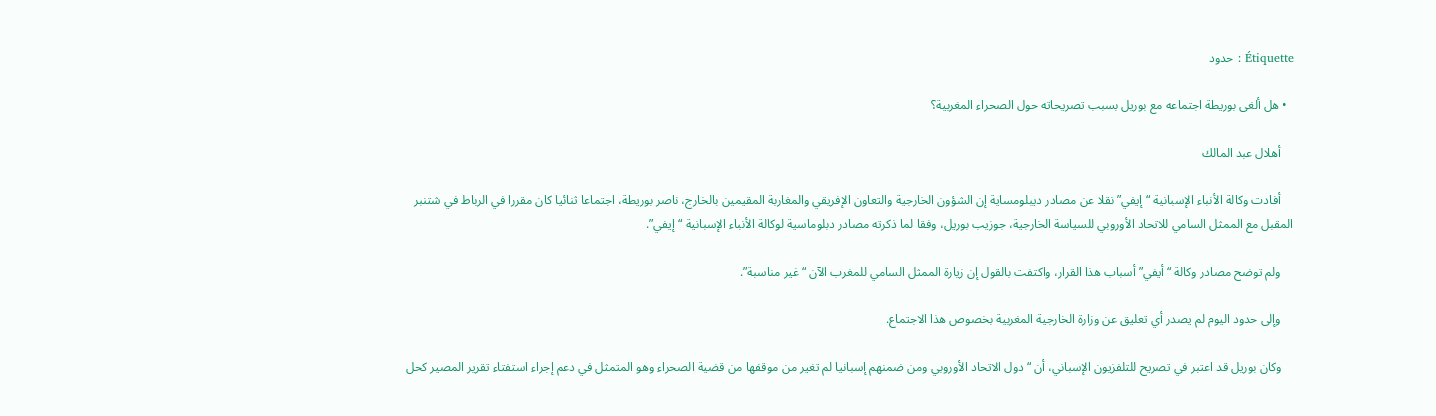Étiquette : حدود

  • هل ألغى بوريطة اجتماعه مع بوريل بسبب تصريحاته حول الصحراء المغربية؟

    أهلال عبد المالك

    أفادت وكالة الأنباء الإسبانية “إيفي” نقلا عن مصادر ديبلومساية إن الشؤون الخارجية والتعاون الإفريقي والمغاربة المقيمين بالخارج، ناصر بوريطة، اجتماعا ثنائيا كان مقررا في الرباط في شتنبر المقبل مع الممثل السامي للاتحاد الأوروبي للسياسة الخارجية، جوزيب بوريل، وفقا لما ذكرته مصادر دبلوماسية لوكالة الأنباء الإسبانية “إيفي”.

    ولم توضح مصادر وكالة “أيفي” أسباب هذا القرار، واكتفت بالقول إن زيارة الممثل السامي للمغرب الآن “غير مناسبة”.

    وإلى حدود اليوم لم يصدر أي تعليق عن وزارة الخارجية المغربية بخصوص هذا الاجتماع.

    وكان بوريل قد اعتبر في تصريح للتلفزيون الإسباني، أن “دول الاتحاد الأوروبي ومن ضمنهم إسبانيا لم تغير من موقفها من قضية الصحراء وهو المتمثل في دعم إجراء استفتاء تقرير المصير كحل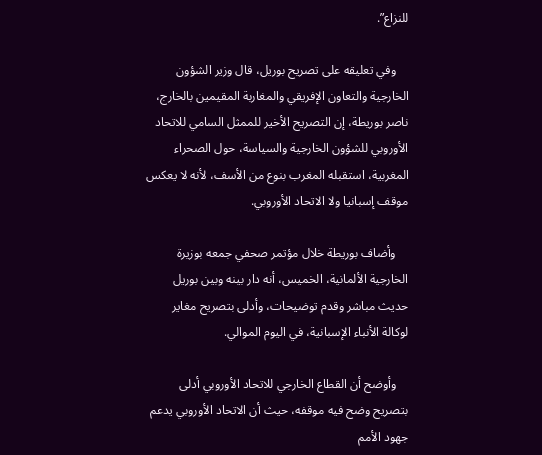للنزاع”.

    وفي تعليقه على تصريح بوريل، قال وزير الشؤون الخارجية والتعاون الإفريقي والمغاربة المقيمين بالخارج، ناصر بوريطة، إن التصريح الأخير للممثل السامي للاتحاد الأوروبي للشؤون الخارجية والسياسة، حول الصحراء المغربية، استقبله المغرب بنوع من الأسف، لأنه لا يعكس موقف إسبانيا ولا الاتحاد الأوروبي.

    وأضاف بوريطة خلال مؤتمر صحفي جمعه بوزيرة الخارجية الألمانية، الخميس، أنه دار بينه وبين بوريل حديث مباشر وقدم توضيحات، وأدلى بتصريح مغاير لوكالة الأنباء الإسبانية، في اليوم الموالي.

    وأوضح أن القطاع الخارجي للاتحاد الأوروبي أدلى بتصريح وضح فيه موقفه، حيث أن الاتحاد الأوروبي يدعم جهود الأمم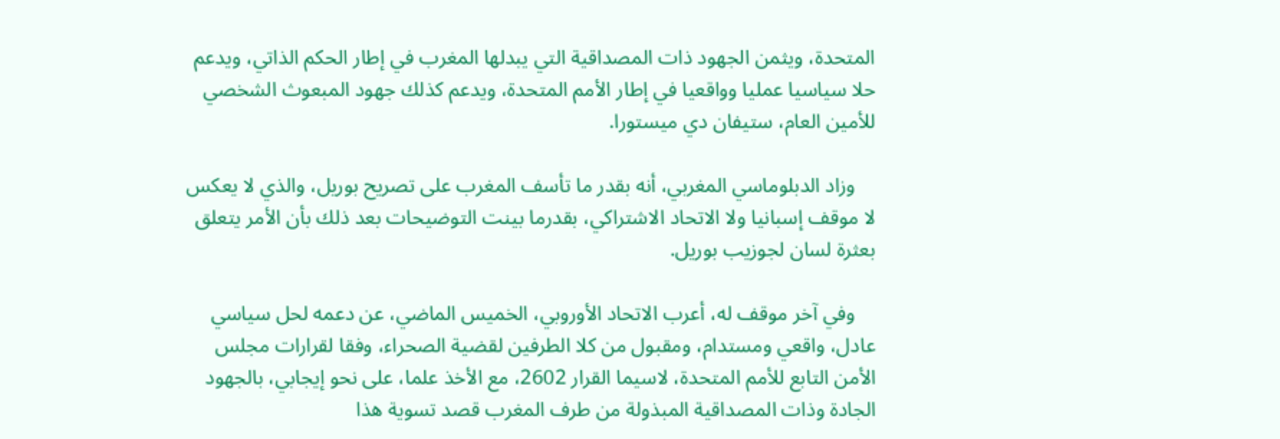المتحدة، ويثمن الجهود ذات المصداقية التي يبدلها المغرب في إطار الحكم الذاتي، ويدعم حلا سياسيا عمليا وواقعيا في إطار الأمم المتحدة، ويدعم كذلك جهود المبعوث الشخصي للأمين العام، ستيفان دي ميستورا.

    وزاد الدبلوماسي المغربي، أنه بقدر ما تأسف المغرب على تصريح بوريل، والذي لا يعكس لا موقف إسبانيا ولا الاتحاد الاشتراكي، بقدرما بينت التوضيحات بعد ذلك بأن الأمر يتعلق بعثرة لسان لجوزيب بوريل.

    وفي آخر موقف له، أعرب الاتحاد الأوروبي، الخميس الماضي، عن دعمه لحل سياسي عادل، واقعي ومستدام، ومقبول من كلا الطرفين لقضية الصحراء، وفقا لقرارات مجلس الأمن التابع للأمم المتحدة، لاسيما القرار 2602، مع الأخذ علما، على نحو إيجابي، بالجهود الجادة وذات المصداقية المبذولة من طرف المغرب قصد تسوية هذا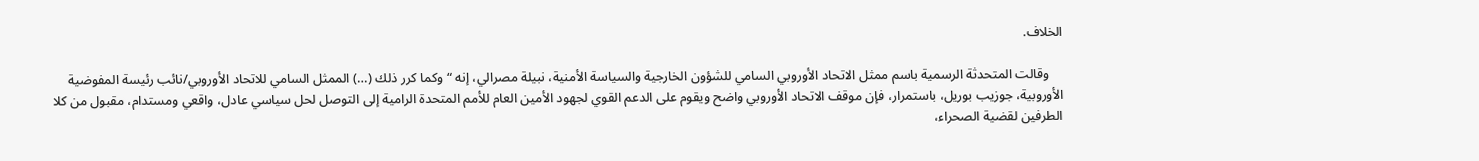الخلاف.

    وقالت المتحدثة الرسمية باسم ممثل الاتحاد الأوروبي السامي للشؤون الخارجية والسياسة الأمنية، نبيلة مصرالي، إنه “وكما كرر ذلك (…) الممثل السامي للاتحاد الأوروبي/نائب رئيسة المفوضية الأوروبية، جوزيب بوريل، باستمرار، فإن موقف الاتحاد الأوروبي واضح ويقوم على الدعم القوي لجهود الأمين العام للأمم المتحدة الرامية إلى التوصل لحل سياسي عادل، واقعي ومستدام، مقبول من كلا الطرفين لقضية الصحراء،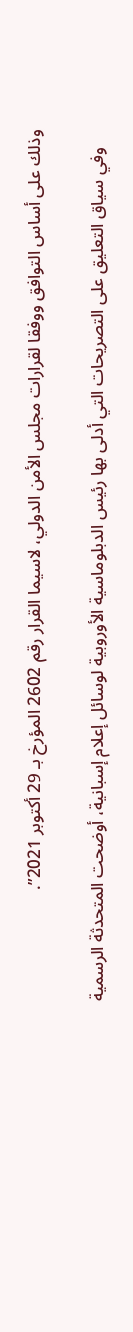وذلك على أساس التوافق ووفقا لقرارات مجلس الأمن الدولي، لاسيما القرار رقم 2602 المؤرخ بـ 29 أكتوبر 2021”.

    وفي سياق التعليق على التصريحات التي أدلى بها رئيس الدبلوماسية الأوروبية لوسائل إعلام إسبانية، أوضحت المتحدثة الرسمية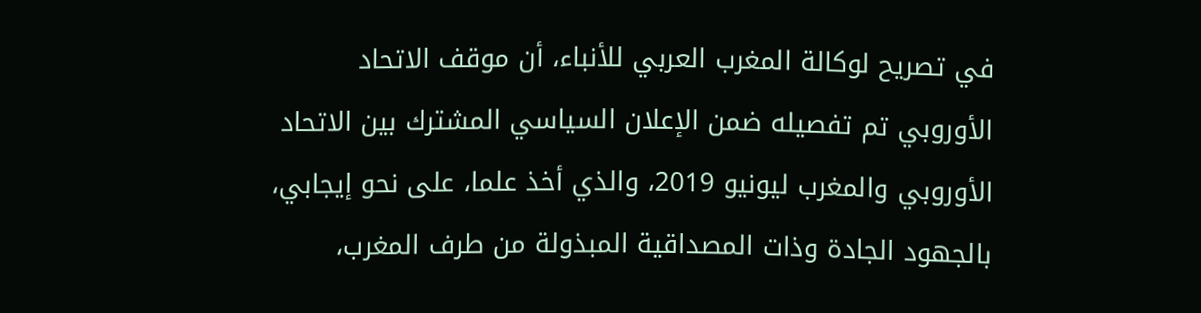في تصريح لوكالة المغرب العربي للأنباء، أن موقف الاتحاد الأوروبي تم تفصيله ضمن الإعلان السياسي المشترك بين الاتحاد الأوروبي والمغرب ليونيو 2019، والذي أخذ علما، على نحو إيجابي، بالجهود الجادة وذات المصداقية المبذولة من طرف المغرب،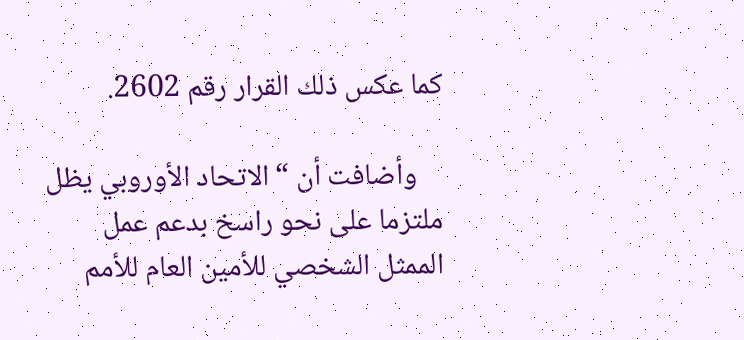كما عكس ذلك القرار رقم 2602.

    وأضافت أن “الاتحاد الأوروبي يظل ملتزما على نحو راسخ بدعم عمل الممثل الشخصي للأمين العام للأمم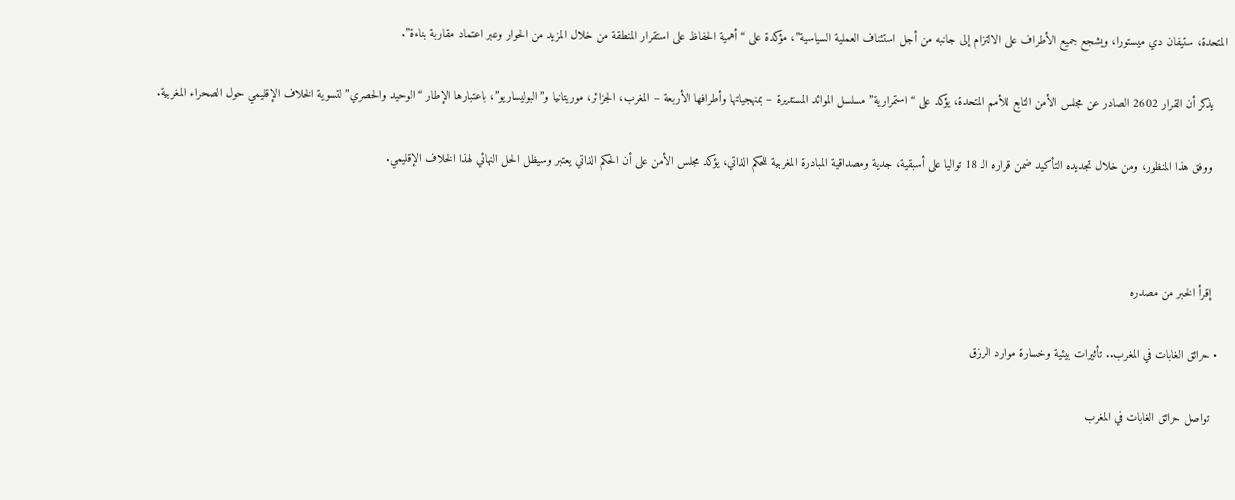المتحدة، ستيفان دي ميستورا، ويشجع جميع الأطراف على الالتزام إلى جانبه من أجل استئناف العملية السياسية”، مؤكدة على “أهمية الحفاظ على استقرار المنطقة من خلال المزيد من الحوار وعبر اعتماد مقاربة بناءة”.

    يذكر أن القرار 2602 الصادر عن مجلس الأمن التابع للأمم المتحدة، يؤكد على “استمرارية” مسلسل الموائد المستديرة – بمنهجياتها وأطرافها الأربعة – المغرب، الجزائر، موريتانيا و”البوليساريو”، باعتبارها الإطار “الوحيد والحصري” لتسوية الخلاف الإقليمي حول الصحراء المغربية.

    ووفق هذا المنظور، ومن خلال تجديده التأكيد ضمن قراره الـ 18 تواليا على أسبقية، جدية ومصداقية المبادرة المغربية للحكم الذاتي، يؤكد مجلس الأمن على أن الحكم الذاتي يعتبر وسيظل الحل النهائي لهذا الخلاف الإقليمي.



    إقرأ الخبر من مصدره

  • حرائق الغابات في المغرب.. تأثيرات بيئية وخسارة موارد الرزق

    تواصل حرائق الغابات في المغرب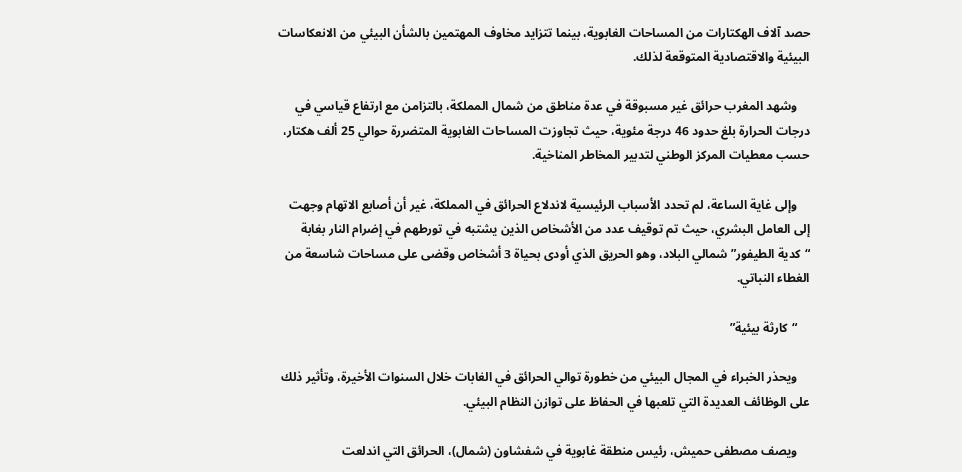حصد آلاف الهكتارات من المساحات الغابوية، بينما تتزايد مخاوف المهتمين بالشأن البيئي من الانعكاسات البيئية والاقتصادية المتوقعة لذلك.

    وشهد المغرب حرائق غير مسبوقة في عدة مناطق من شمال المملكة، بالتزامن مع ارتفاع قياسي في درجات الحرارة بلغ حدود 46 درجة مئوية، حيث تجاوزت المساحات الغابوية المتضررة حوالي 25 ألف هكتار، حسب معطيات المركز الوطني لتدبير المخاطر المناخية.

    وإلى غاية الساعة، لم تحدد الأسباب الرئيسية لاندلاع الحرائق في المملكة، غير أن أصابع الاتهام وجهت إلى العامل البشري، حيث تم توقيف عدد من الأشخاص الذين يشتبه في تورطهم في إضرام النار بغابة “كدية الطيفور” شمالي البلاد، وهو الحريق الذي أودى بحياة 3 أشخاص وقضى على مساحات شاسعة من الغطاء النباتي.

    “كارثة بيئية”

    ويحذر الخبراء في المجال البيئي من خطورة توالي الحرائق في الغابات خلال السنوات الأخيرة، وتأثير ذلك على الوظائف العديدة التي تلعبها في الحفاظ على توازن النظام البيئي.

    ويصف مصطفى حميش، رئيس منطقة غابوية في شفشاون (شمال)، الحرائق التي اندلعت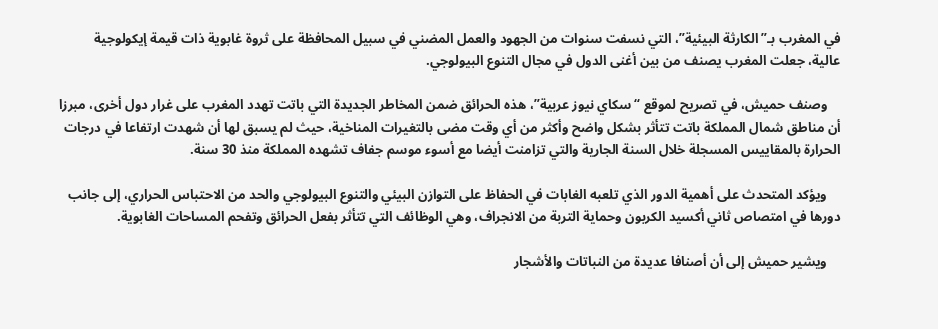في المغرب بـ”الكارثة البيئية”، التي نسفت سنوات من الجهود والعمل المضني في سبيل المحافظة على ثروة غابوية ذات قيمة إيكولوجية عالية، جعلت المغرب يصنف من بين أغنى الدول في مجال التنوع البيولوجي.

    وصنف حميش، في تصريح لموقع “سكاي نيوز عربية”، هذه الحرائق ضمن المخاطر الجديدة التي باتت تهدد المغرب على غرار دول أخرى، مبرزا أن مناطق شمال المملكة باتت تتأثر بشكل واضح وأكثر من أي وقت مضى بالتغيرات المناخية، حيث لم يسبق لها أن شهدت ارتفاعا في درجات الحرارة بالمقاييس المسجلة خلال السنة الجارية والتي تزامنت أيضا مع أسوء موسم جفاف تشهده المملكة منذ 30 سنة.

    ويؤكد المتحدث على أهمية الدور الذي تلعبه الغابات في الحفاظ على التوازن البيئي والتنوع البيولوجي والحد من الاحتباس الحراري، إلى جانب دورها في امتصاص ثاني أكسيد الكربون وحماية التربة من الانجراف، وهي الوظائف التي تتأثر بفعل الحرائق وتفحم المساحات الغابوية.

    ويشير حميش إلى أن أصنافا عديدة من النباتات والأشجار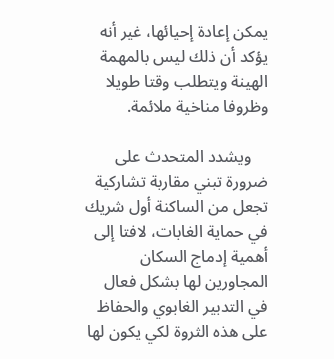يمكن إعادة إحيائها، غير أنه يؤكد أن ذلك ليس بالمهمة الهينة ويتطلب وقتا طويلا وظروفا مناخية ملائمة.

    ويشدد المتحدث على ضرورة تبني مقاربة تشاركية تجعل من الساكنة أول شريك في حماية الغابات، لافتا إلى أهمية إدماج السكان المجاورين لها بشكل فعال في التدبير الغابوي والحفاظ على هذه الثروة لكي يكون لها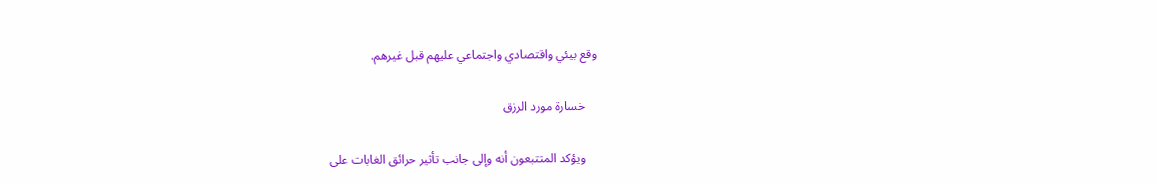وقع بيئي واقتصادي واجتماعي عليهم قبل غيرهم.

    خسارة مورد الرزق

    ويؤكد المتتبعون أنه وإلى جانب تأثير حرائق الغابات على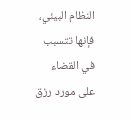النظام البيئي، فإنها تتسبب في القضاء على مورد رزق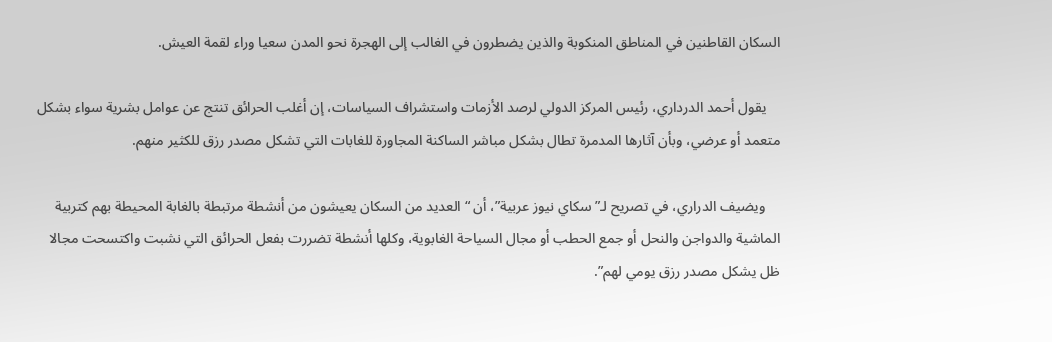السكان القاطنين في المناطق المنكوبة والذين يضطرون في الغالب إلى الهجرة نحو المدن سعيا وراء لقمة العيش.

    يقول أحمد الدرداري، رئيس المركز الدولي لرصد الأزمات واستشراف السياسات، إن أغلب الحرائق تنتج عن عوامل بشرية سواء بشكل متعمد أو عرضي، وبأن آثارها المدمرة تطال بشكل مباشر الساكنة المجاورة للغابات التي تشكل مصدر رزق للكثير منهم.

    ويضيف الدراري، في تصريح لـ”سكاي نيوز عربية”، أن “العديد من السكان يعيشون من أنشطة مرتبطة بالغابة المحيطة بهم كتربية الماشية والدواجن والنحل أو جمع الحطب أو مجال السياحة الغابوية، وكلها أنشطة تضررت بفعل الحرائق التي نشبت واكتسحت مجالا ظل يشكل مصدر رزق يومي لهم”.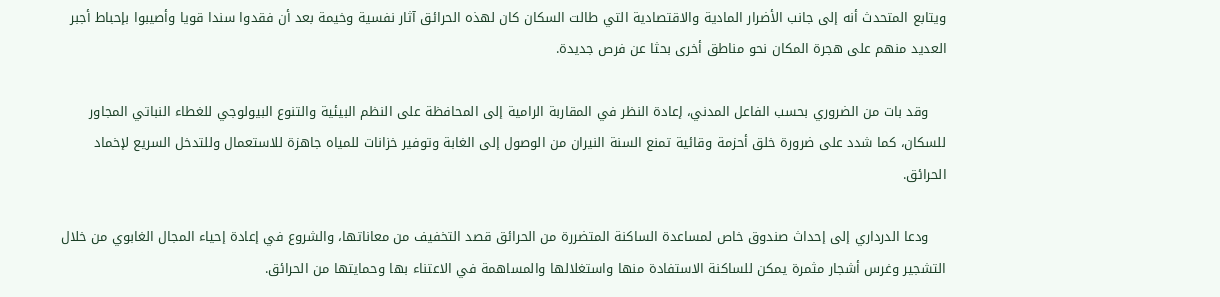ويتابع المتحدث أنه إلى جانب الأضرار المادية والاقتصادية التي طالت السكان كان لهذه الحرائق آثار نفسية وخيمة بعد أن فقدوا سندا قويا وأصيبوا بإحباط أجبر العديد منهم على هجرة المكان نحو مناطق أخرى بحثا عن فرص جديدة.

    وقد بات من الضروري بحسب الفاعل المدني، إعادة النظر في المقاربة الرامية إلى المحافظة على النظم البيئية والتنوع البيولوجي للغطاء النباتي المجاور للسكان، كما شدد على ضرورة خلق أحزمة وقائية تمنع السنة النيران من الوصول إلى الغابة وتوفير خزانات للمياه جاهزة للاستعمال وللتدخل السريع لإخماد الحرائق.

    ودعا الدرداري إلى إحداث صندوق خاص لمساعدة الساكنة المتضررة من الحرائق قصد التخفيف من معاناتها، والشروع في إعادة إحياء المجال الغابوي من خلال التشجير وغرس أشجار مثمرة يمكن للساكنة الاستفادة منها واستغلالها والمساهمة في الاعتناء بها وحمايتها من الحرائق.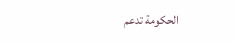الحكومة تدعم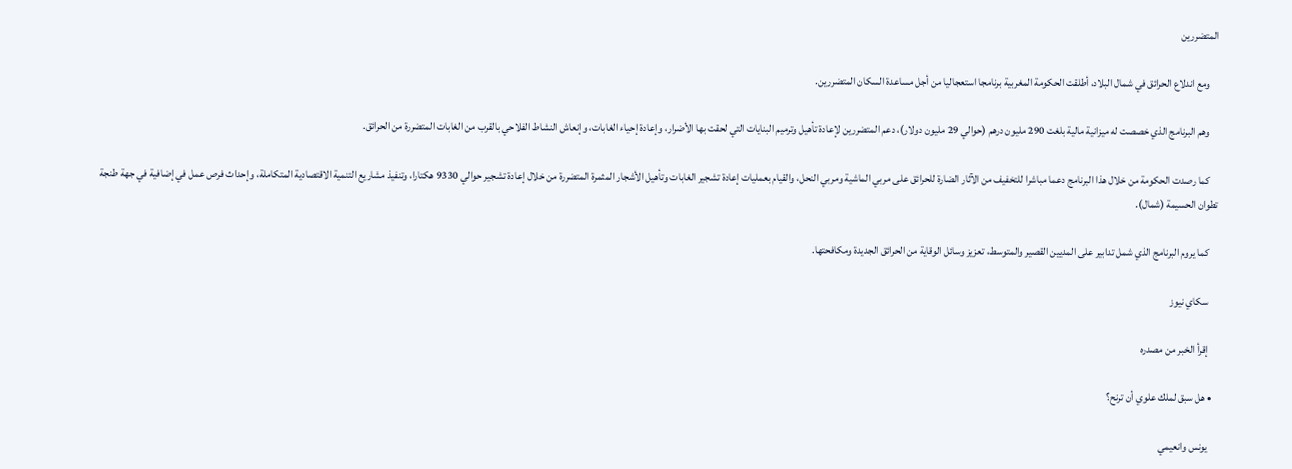المتضررين

    ومع اندلاع الحرائق في شمال البلاد، أطلقت الحكومة المغربية برنامجا استعجاليا من أجل مساعدة السكان المتضررين.

    وهم البرنامج الذي خصصت له ميزانية مالية بلغت 290 مليون درهم (حوالي 29 مليون دولار)، دعم المتضررين لإعادة تأهيل وترميم البنايات التي لحقت بها الأضرار، وإعادة إحياء الغابات، وإنعاش النشاط الفلاحي بالقرب من الغابات المتضررة من الحرائق.

    كما رصدت الحكومة من خلال هذا البرنامج دعما مباشرا للتخفيف من الآثار الضارة للحرائق على مربي الماشية ومربي النحل، والقيام بعمليات إعادة تشجير الغابات وتأهيل الأشجار المثمرة المتضررة من خلال إعادة تشجير حوالي 9330 هكتارا، وتنفيذ مشاريع التنمية الاقتصادية المتكاملة، وإحداث فرص عمل في إضافية في جهة طنجة تطوان الحسيمة (شمال).

    كما يروم البرنامج الذي شمل تدابير على المديين القصير والمتوسط، تعزيز وسائل الوقاية من الحرائق الجديدة ومكافحتها.

    سكاي نيوز

    إقرأ الخبر من مصدره

  • هل سبق لملك علوي أن ترنح؟

    يونس وانعيمي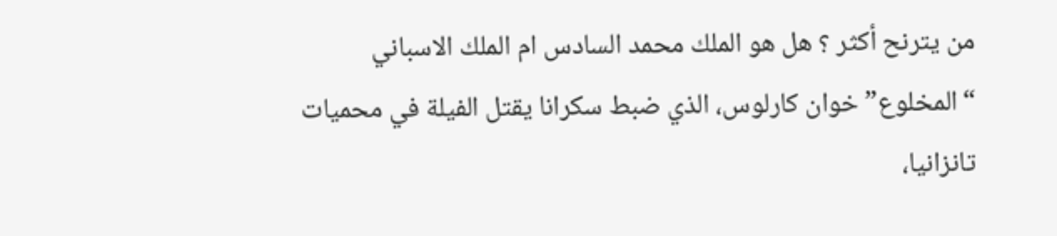من يترنح أكثر ؟ هل هو الملك محمد السادس ام الملك الاسباني “المخلوع” خوان كارلوس، الذي ضبط سكرانا يقتل الفيلة في محميات تانزانيا،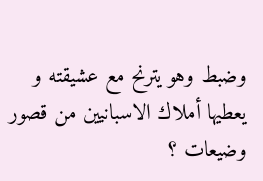وضبط وهو يترنح مع عشيقته و يعطيها أملاك الاسبانيين من قصور وضيعات ؟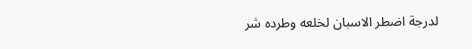لدرجة اضطر الاسبان لخلعه وطرده شر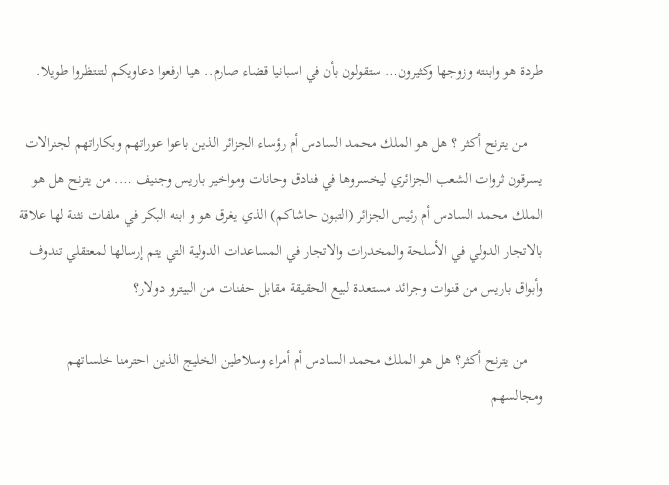طردة هو وابنته وزوجها وكثيرون… ستقولون بأن في اسبانيا قضاء صارم.. هيا ارفعوا دعاويكم لتنتظروا طويلا.

    من يترنح أكثر ؟ هل هو الملك محمد السادس أم رؤساء الجزائر الذين باعوا عوراتهم وبكاراتهم لجنرالات يسرقون ثروات الشعب الجزائري ليخسروها في فنادق وحانات ومواخير باريس وجنيف …. من يترنح هل هو الملك محمد السادس أم رئيس الجزائر (التبون حاشاكم) الذي يغرق هو و ابنه البكر في ملفات نثنة لها علاقة بالاتجار الدولي في الأسلحة والمخدرات والاتجار في المساعدات الدولية التي يتم إرسالها لمعتقلي تندوف وأبواق باريس من قنوات وجرائد مستعدة لبيع الحقيقة مقابل حفنات من البيترو دولار؟

    من يترنح أكثر؟ هل هو الملك محمد السادس أم أمراء وسلاطين الخليج الذين احترمنا خلساتهم ومجالسهم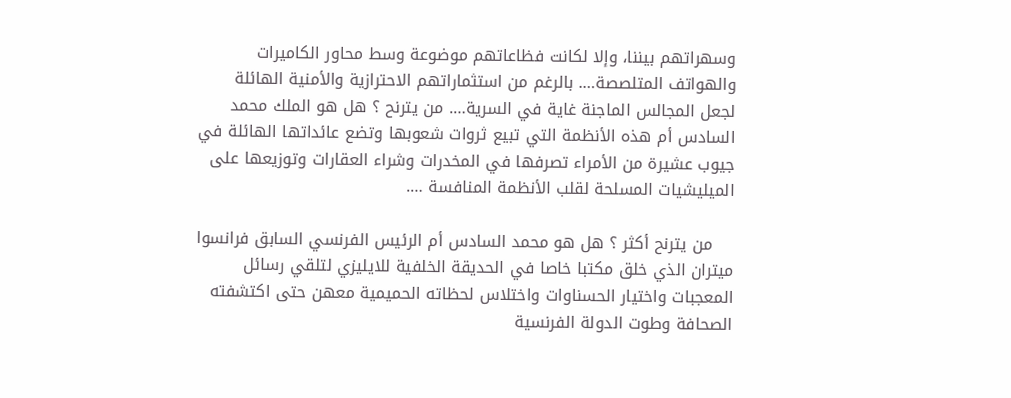وسهراتهم بيننا، وإلا لكانت فظاعاتهم موضوعة وسط محاور الكاميرات والهواتف المتلصصة…. بالرغم من استثماراتهم الاحترازية والأمنية الهائلة لجعل المجالس الماجنة غاية في السرية…. من يترنح ؟ هل هو الملك محمد السادس أم هذه الأنظمة التي تبيع ثروات شعوبها وتضع عائداتها الهائلة في جيوب عشيرة من الأمراء تصرفها في المخدرات وشراء العقارات وتوزيعها على الميليشيات المسلحة لقلب الأنظمة المنافسة ….

    من يترنح أكثر ؟ هل هو محمد السادس أم الرئيس الفرنسي السابق فرانسوا ميتران الذي خلق مكتبا خاصا في الحديقة الخلفية للايليزي لتلقي رسائل المعجبات واختيار الحسناوات واختلاس لحظاته الحميمية معهن حتى اكتشفته الصحافة وطوت الدولة الفرنسية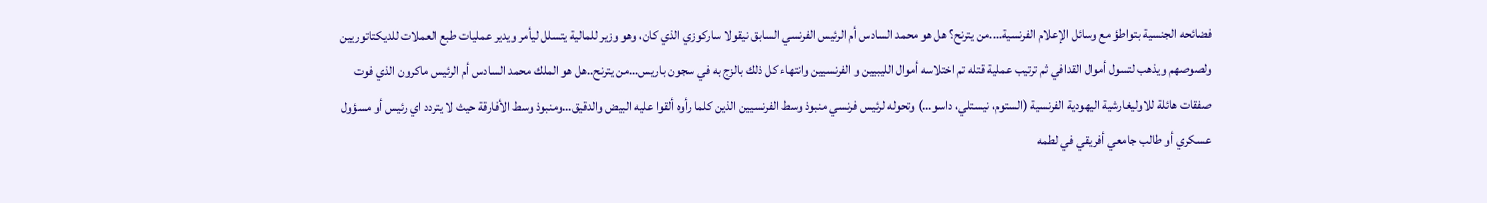فضائحه الجنسية بتواطؤ مع وسائل الإعلام الفرنسية….من يترنح؟ هل هو محمد السادس أم الرئيس الفرنسي السابق نيقولا ساركوزي الذي كان، وهو وزير للمالية يتسلل ليأمر ويدير عمليات طبع العملات للديكتاتوريين ولصوصهم ويذهب لتسول أموال القدافي ثم ترتيب عملية قتله تم اختلاسه أموال الليبيين و الفرنسيين وانتهاء كل ذلك بالزج به في سجون باريس…من يترنح..هل هو الملك محمد السادس أم الرئيس ماكرون الذي فوت صفقات هائلة للاوليغارشية اليهودية الفرنسية (الستوم، نيستلي، داسو…) وتحوله لرئيس فرنسي منبوذ وسط الفرنسيين الذين كلما رأوه ألقوا عليه البيض والدقيق…ومنبوذ وسط الأفارقة حيث لا يتردد اي رئيس أو مسؤول عسكري أو طالب جامعي أفريقي في لطمه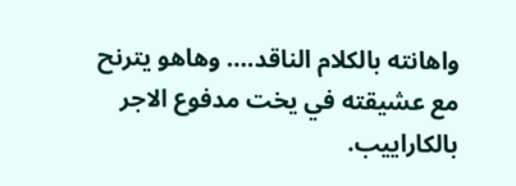واهانته بالكلام الناقد…. وهاهو يترنح مع عشيقته في يخت مدفوع الاجر بالكاراييب.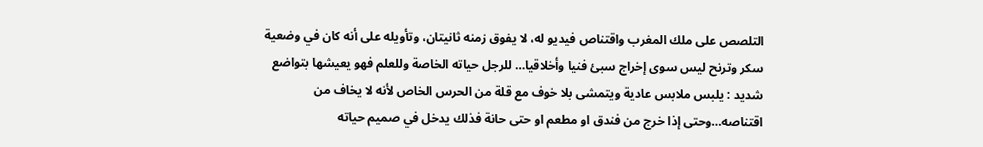التلصص على ملك المغرب واقتناص فيديو له، لا يفوق زمنه ثانيتان، وتأويله على أنه كان في وضعية سكر وترنح ليس سوى إخراج سبئ فنيا وأخلاقيا… للرجل حياته الخاصة وللعلم فهو يعيشها بتواضع شديد : يلبس ملابس عادية ويتمشى بلا خوف مع قلة من الحرس الخاص لأنه لا يخاف من اقتناصه…وحتى إذا خرج من فندق او مطعم او حتى حانة فذلك يدخل في صميم حياته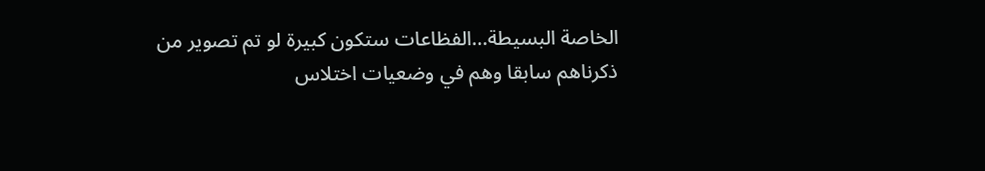الخاصة البسيطة…الفظاعات ستكون كبيرة لو تم تصوير من ذكرناهم سابقا وهم في وضعيات اختلاس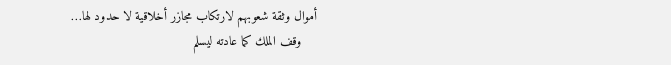أموال وثقة شعوبهم لارتكاب مجازر أخلاقية لا حدود لها…
    وقف الملك كما عادته ليسلم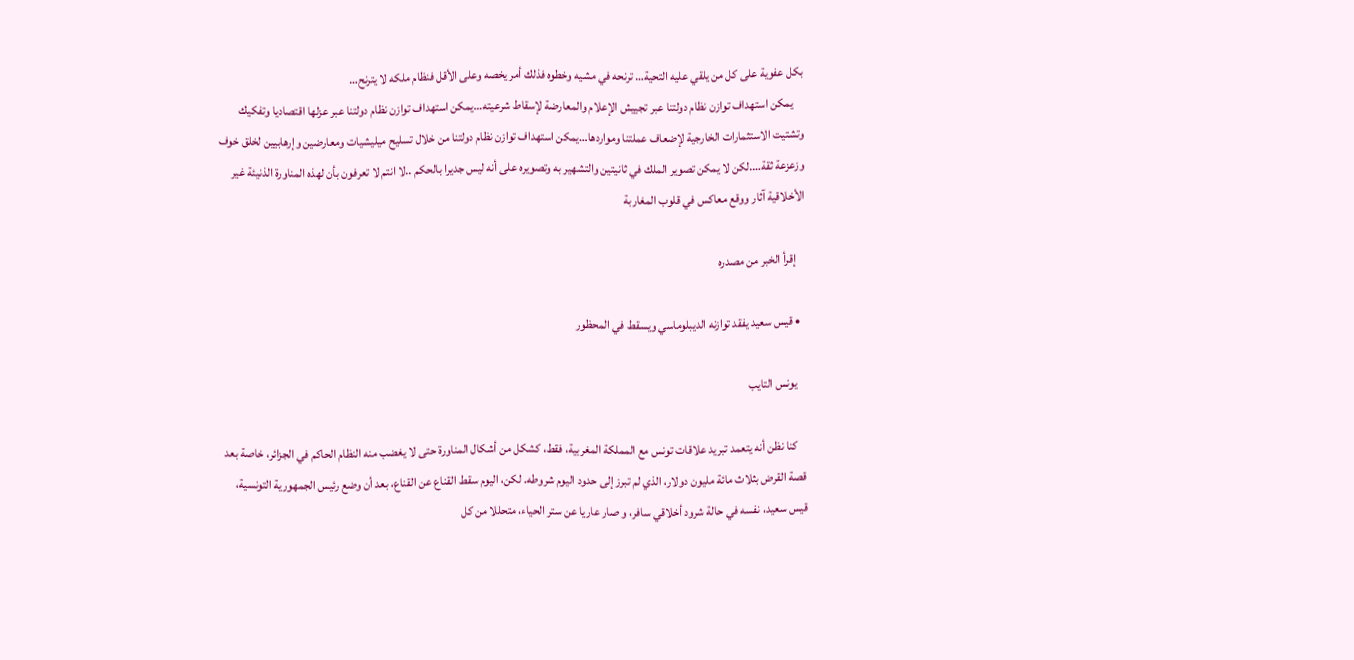بكل عفوية على كل من يلقي عليه التحية… ترنحه في مشيه وخطوه فذلك أمر يخصه وعلى الأقل فنظام ملكه لا يترنح…
    يمكن استهداف توازن نظام دولتنا عبر تجييش الإعلام والمعارضة لإسقاط شرعيته…يمكن استهداف توازن نظام دولتنا عبر عزلها اقتصاديا وتفكيك وتشتيت الاستثمارات الخارجية لإضعاف عملتنا ومواردها…يمكن استهداف توازن نظام دولتنا من خلال تسليح ميليشيات ومعارضين وإرهابيين لخلق خوف وزعزعة ثقة….لكن لا يمكن تصوير الملك في ثانيتين والتشهير به وتصويره على أنه ليس جديرا بالحكم ..لا انتم لا تعرفون بأن لهذه المناورة الذنيئة غير الأخلاقية آثار ووقع معاكس في قلوب المغاربة

    إقرأ الخبر من مصدره

  • قيس سعيد يفقد توازنه الديبلوماسي ويسقط في المحظور

    يونس التايب

    كنا نظن أنه يتعمد تبريد علاقات تونس مع المملكة المغربية، فقط، كشكل من أشكال المناورة حتى لا يغضب منه النظام الحاكم في الجزائر، خاصة بعد قصة القرض بثلاث مائة مليون دولار، الذي لم تبرز إلى حدود اليوم شروطه. لكن، اليوم سقط القناع عن القناع، بعد أن وضع رئيس الجمهورية التونسية، قيس سعيد، نفسه في حالة شرود أخلاقي سافر، و صار عاريا عن ستر الحياء، متحللا من كل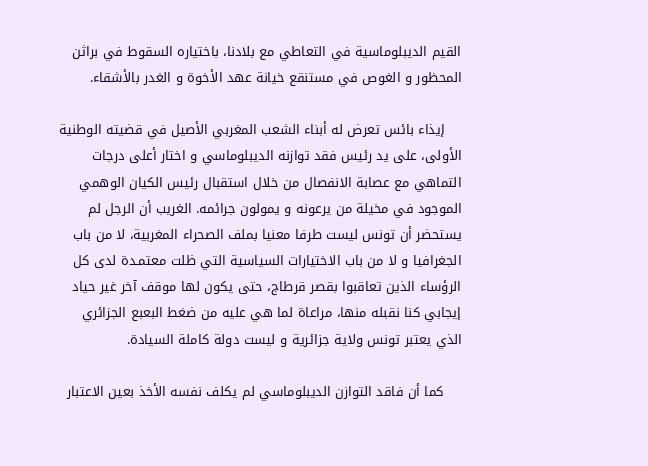القيم الديبلوماسية في التعاطي مع بلادنا، باختياره السقوط في براثن المحظور و الغوص في مستنقع خيانة عهد الأخوة و الغدر بالأشقاء.

    إيذاء بائس تعرض له أبناء الشعب المغربي الأصيل في قضيته الوطنية الأولى، على يد رئيس فقد توازنه الديبلوماسي و اختار أعلى درجات التماهي مع عصابة الانفصال من خلال استقبال رئيس الكيان الوهمي الموجود في مخيلة من يرعونه و يمولون جرائمه. الغريب أن الرجل لم يستحضر أن تونس ليست طرفا معنيا بملف الصحراء المغربية، لا من باب الجغرافيا و لا من باب الاختيارات السياسية التي ظلت معتمـدة لدى كل الرؤساء الذين تعاقبوا بقصر قرطاج، حتى يكون لها موقف آخر غير حياد إيجابي كنا نقبله منها، مراعاة لما هي عليه من ضغط البعبع الجزائري الذي يعتبر تونس ولاية جزائرية و ليست دولة كاملة السيادة.

    كما أن فاقد التوازن الديبلوماسي لم يكلف نفسه الأخذ بعين الاعتبار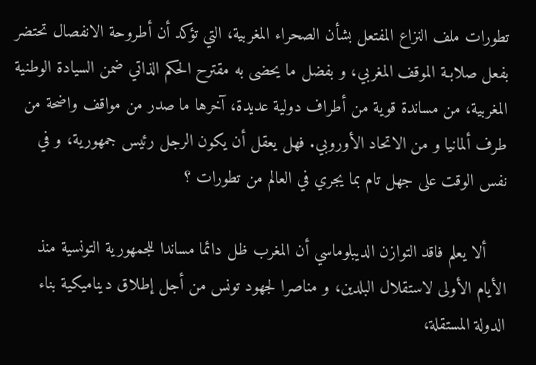تطورات ملف النزاع المفتعل بشأن الصحراء المغربية، التي تؤكد أن أطروحة الانفصال تحتضر بفعل صلابـة الموقف المغربي، و بفضل ما يحضى به مقترح الحكم الذاتي ضمن السيادة الوطنية المغربية، من مساندة قوية من أطراف دولية عديدة، آخرها ما صدر من مواقف واضحة من طرف ألمانيا و من الاتحاد الأوروبي. فهل يعقل أن يكون الرجل رئيس جمهورية، و في نفس الوقت على جهل تام بما يجري في العالم من تطورات ؟

    ألا يعلم فاقد التوازن الديبلوماسي أن المغرب ظل دائما مساندا للجمهورية التونسية منذ الأيام الأولى لاستقلال البلدين، و مناصرا لجهود تونس من أجل إطلاق ديناميكية بناء الدولة المستقلة،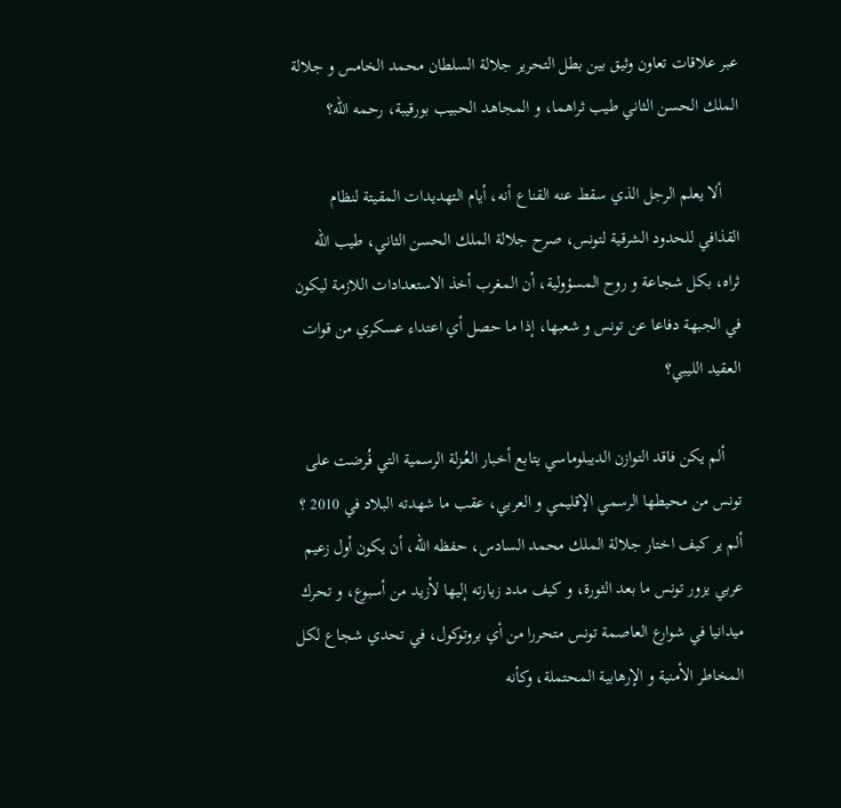عبر علاقات تعاون وثيق بين بطل التحرير جلالة السلطان محمد الخامس و جلالة الملك الحسن الثاني طيب ثراهما، و المجاهد الحبيب بورقيبة، رحمه الله؟

    ألا يعلم الرجل الذي سقط عنه القناع أنه، أيام التهديدات المقيتة لنظام القذافي للحدود الشرقية لتونس، صرح جلالة الملك الحسن الثاني، طيب الله ثراه، بكل شجاعة و روح المسؤولية، أن المغرب أخذ الاستعدادات اللازمة ليكون في الجبهة دفاعا عن تونس و شعبها، إذا ما حصل أي اعتداء عسكري من قوات العقيد الليبي؟

    ألم يكن فاقد التوازن الديبلوماسي يتابع أخبار العُـزلة الرسمية التي فُرضت على تونس من محيطها الرسمي الإقليمي و العربي، عقب ما شهدته البلاد في 2010 ؟ ألم ير كيف اختار جلالة الملك محمد السادس، حفظه الله، أن يكون أول زعيم عربي يزور تونس ما بعد الثورة، و كيف مدد زيارته إليها لأزيد من أسبوع، و تحرك ميدانيا في شوارع العاصمة تونس متحررا من أي بروتوكول، في تحدي شجاع لكل المخاطر الأمنية و الإرهابية المحتملة، وكأنه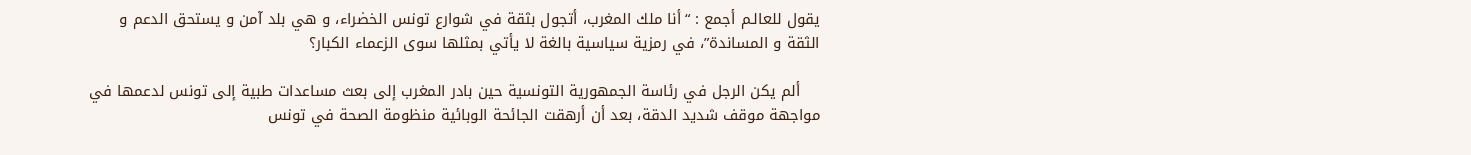يقول للعالـم أجمع : “أنا ملك المغرب، أتجول بثقة في شوارع تونس الخضراء، و هي بلد آمن و يستحق الدعم و الثقة و المساندة”، في رمزية سياسية بالغة لا يأتي بمثلها سوى الزعماء الكبار؟

    ألم يكن الرجل في رئاسة الجمهورية التونسية حين بادر المغرب إلى بعث مساعدات طبية إلى تونس لدعمها في مواجهة موقف شديد الدقة، بعد أن أرهقت الجائحة الوبائية منظومة الصحة في تونس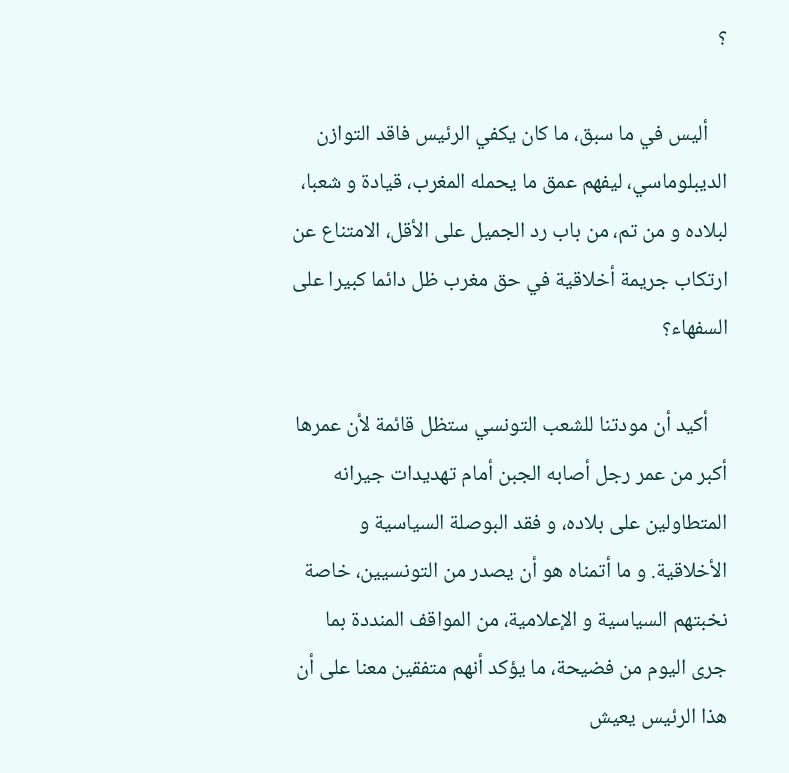؟

    أليس في ما سبق، ما كان يكفي الرئيس فاقد التوازن الديبلوماسي، ليفهم عمق ما يحمله المغرب، قيادة و شعبا، لبلاده و من تم، من باب رد الجميل على الأقل، الامتناع عن ارتكاب جريمة أخلاقية في حق مغرب ظل دائما كبيرا على السفهاء؟

    أكيد أن مودتنا للشعب التونسي ستظل قائمة لأن عمرها أكبر من عمر رجل أصابه الجبن أمام تهديدات جيرانه المتطاولين على بلاده، و فقد البوصلة السياسية و الأخلاقية. و ما أتمناه هو أن يصدر من التونسيين، خاصة نخبتهم السياسية و الإعلامية، من المواقف المنددة بما جرى اليوم من فضيحة، ما يؤكد أنهم متفقين معنا على أن هذا الرئيس يعيش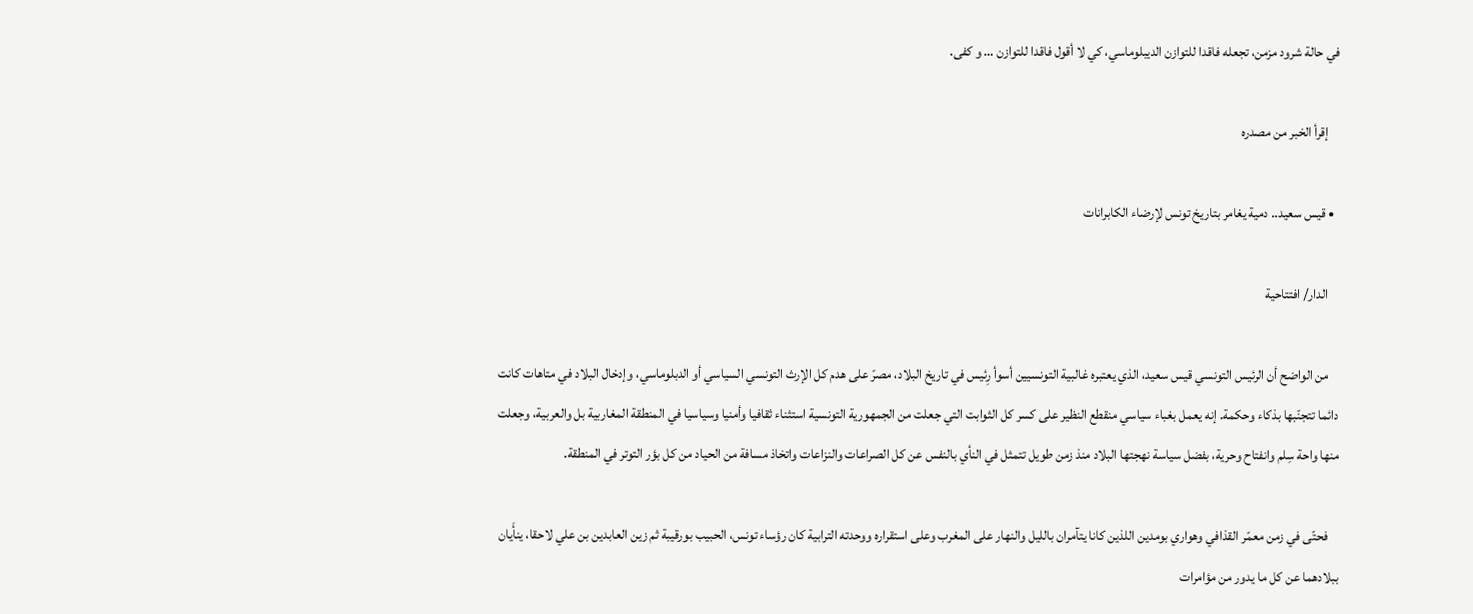في حالة شرود مزمن، تجعله فاقدا للتوازن الديبلوماسي، كي لا أقول فاقدا للتوازن … و كفى.

    إقرأ الخبر من مصدره

  • قيس سعيد.. دمية يغامر بتاريخ تونس لإرضاء الكابرانات

    الدار/ افتتاحية

    من الواضح أن الرئيس التونسي قيس سعيد، الذي يعتبره غالبية التونسيين أسوأ رِئيس في تاريخ البلاد، مصرّ على هدم كل الإرث التونسي السياسي أو الدبلوماسي، وإدخال البلاد في متاهات كانت دائما تتجنّبها بذكاء وحكمة. إنه يعمل بغباء سياسي منقطع النظير على كسر كل الثوابت التي جعلت من الجمهورية التونسية استثناء ثقافيا وأمنيا وسياسيا في المنطقة المغاربية بل والعربية، وجعلت منها واحة سِلم وانفتاح وحرية، بفضل سياسة نهجتها البلاد منذ زمن طويل تتمثل في النأي بالنفس عن كل الصراعات والنزاعات واتخاذ مسافة من الحياد من كل بؤر التوتر في المنطقة.

    فحتّى في زمن معمّر القذافي وهواري بومدين اللذين كانا يتآمران بالليل والنهار على المغرب وعلى استقراره ووحدته الترابية كان رؤساء تونس، الحبيب بورقيبة ثم زين العابدين بن علي لاحقا، ينأَيان ببلادهما عن كل ما يدور من مؤامرات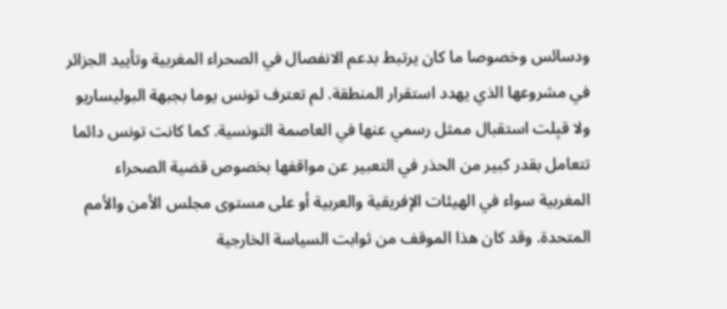ودسائس وخصوصا ما كان يرتبط بدعم الانفصال في الصحراء المغربية وتأييد الجزائر في مشروعها الذي يهدد استقرار المنطقة. لم تعترف تونس يوما بجبهة البوليساريو ولا قبِلت استقبال ممثل رسمي عنها في العاصمة التونسية. كما كانت تونس دائما تتعامل بقدر كبير من الحذر في التعبير عن مواقفها بخصوص قضية الصحراء المغربية سواء في الهيئات الإفريقية والعربية أو على مستوى مجلس الأمن والأمم المتحدة. وقد كان هذا الموقف من ثوابت السياسة الخارجية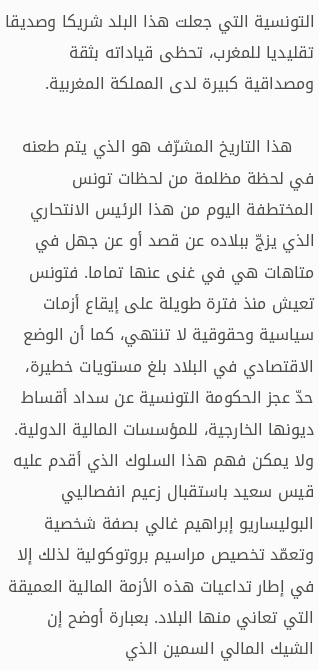التونسية التي جعلت هذا البلد شريكا وصديقا تقليديا للمغرب، تحظى قياداته بثقة ومصداقية كبيرة لدى المملكة المغربية.

    هذا التاريخ المشرّف هو الذي يتم طعنه في لحظة مظلمة من لحظات تونس المختطفة اليوم من هذا الرئيس الانتحاري الذي يزجّ ببلاده عن قصد أو عن جهل في متاهات هي في غنى عنها تماما. فتونس تعيش منذ فترة طويلة على إيقاع أزمات سياسية وحقوقية لا تنتهي، كما أن الوضع الاقتصادي في البلاد بلغ مستويات خطيرة، حدّ عجز الحكومة التونسية عن سداد أقساط ديونها الخارجية، للمؤسسات المالية الدولية. ولا يمكن فهم هذا السلوك الذي أقدم عليه قيس سعيد باستقبال زعيم انفصاليي البوليساريو إبراهيم غالي بصفة شخصية وتعمّد تخصيص مراسيم بروتوكولية لذلك إلا في إطار تداعيات هذه الأزمة المالية العميقة التي تعاني منها البلاد. بعبارة أوضح إن الشيك المالي السمين الذي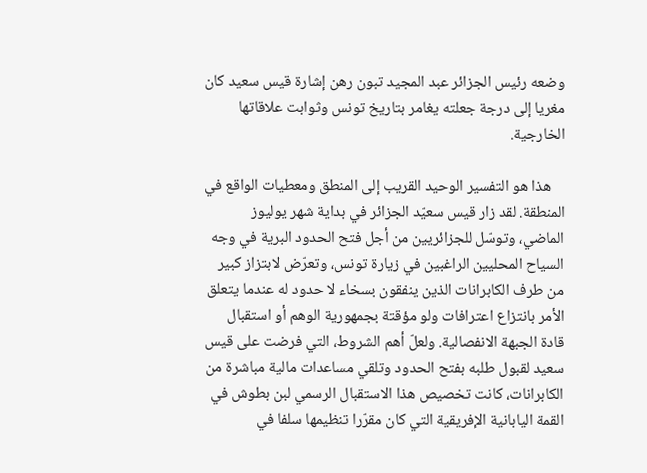وضعه رئيس الجزائر عبد المجيد تبون رهن إشارة قيس سعيد كان مغريا إلى درجة جعلته يغامر بتاريخ تونس وثوابت علاقاتها الخارجية.

    هذا هو التفسير الوحيد القريب إلى المنطق ومعطيات الواقع في المنطقة. لقد زار قيس سعيّد الجزائر في بداية شهر يوليوز الماضي، وتوسّل للجزائريين من أجل فتح الحدود البرية في وجه السياح المحليين الراغبين في زيارة تونس، وتعرّض لابتزاز كبير من طرف الكابرانات الذين ينفقون بسخاء لا حدود له عندما يتعلق الأمر بانتزاع اعترافات ولو مؤقتة بجمهورية الوهم أو استقبال قادة الجبهة الانفصالية. ولعلّ أهم الشروط، التي فرضت على قيس سعيد لقبول طلبه بفتح الحدود وتلقي مساعدات مالية مباشرة من الكابرانات، كانت تخصيص هذا الاستقبال الرسمي لبن بطوش في القمة اليابانية الإفريقية التي كان مقرّرا تنظيمها سلفا في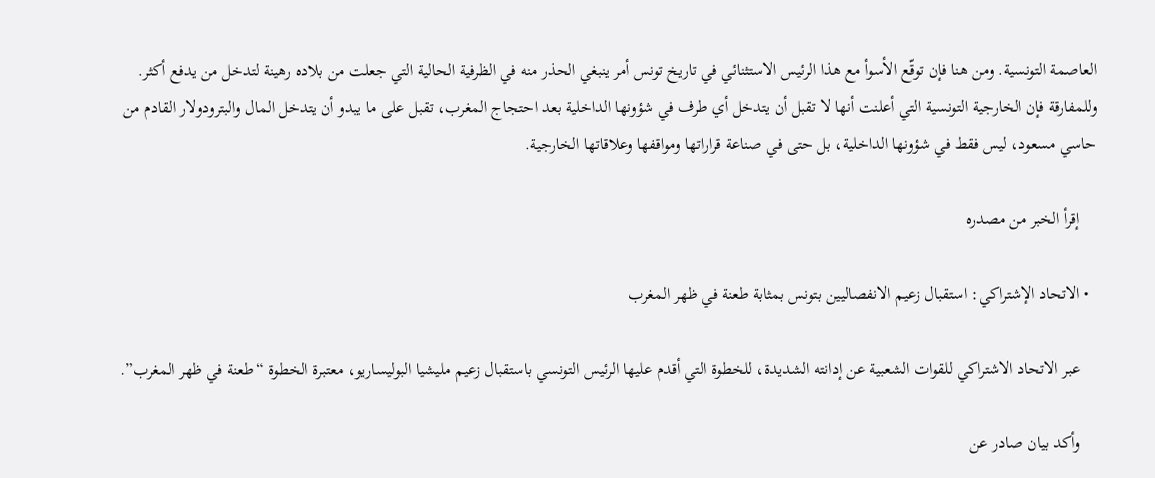العاصمة التونسية. ومن هنا فإن توقّع الأسوأ مع هذا الرئيس الاستثنائي في تاريخ تونس أمر ينبغي الحذر منه في الظرفية الحالية التي جعلت من بلاده رهينة لتدخل من يدفع أكثر. وللمفارقة فإن الخارجية التونسية التي أعلنت أنها لا تقبل أن يتدخل أي طرف في شؤونها الداخلية بعد احتجاج المغرب، تقبل على ما يبدو أن يتدخل المال والبترودولار القادم من حاسي مسعود، ليس فقط في شؤونها الداخلية، بل حتى في صناعة قراراتها ومواقفها وعلاقاتها الخارجية.

    إقرأ الخبر من مصدره

  • الاتحاد الإشتراكي: استقبال زعيم الانفصاليين بتونس بمثابة طعنة في ظهر المغرب

    عبر الاتحاد الاشتراكي للقوات الشعبية عن إدانته الشديدة، للخطوة التي أقدم عليها الرئيس التونسي باستقبال زعيم مليشيا البوليساريو، معتبرة الخطوة “طعنة في ظهر المغرب”.

    وأكد بيان صادر عن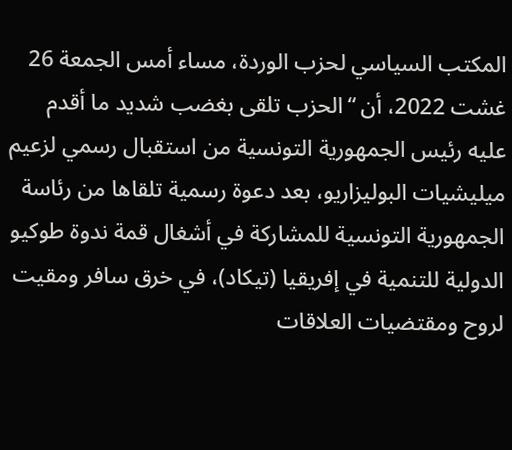المكتب السياسي لحزب الوردة، مساء أمس الجمعة 26 غشت 2022، أن “الحزب تلقى بغضب شديد ما أقدم عليه رئيس الجمهورية التونسية من استقبال رسمي لزعيم ميليشيات البوليزاريو، بعد دعوة رسمية تلقاها من رئاسة الجمهورية التونسية للمشاركة في أشغال قمة ندوة طوكيو الدولية للتنمية في إفريقيا (تيكاد)، في خرق سافر ومقيت لروح ومقتضيات العلاقات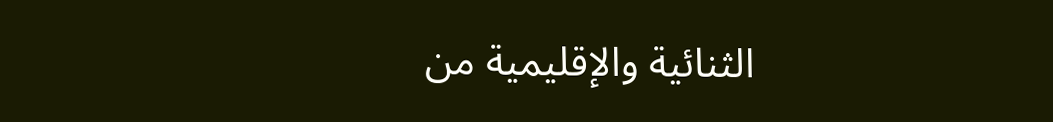الثنائية والإقليمية من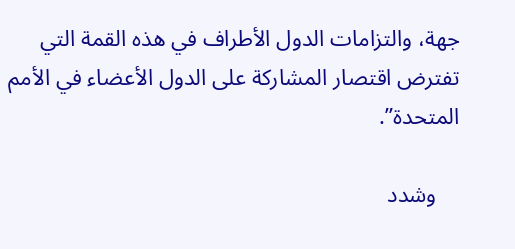جهة، والتزامات الدول الأطراف في هذه القمة التي تفترض اقتصار المشاركة على الدول الأعضاء في الأمم المتحدة”.

    وشدد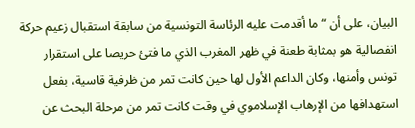البيان، على أن “ما أقدمت عليه الرئاسة التونسية من سابقة استقبال زعيم حركة انفصالية هو بمثابة طعنة في ظهر المغرب الذي ما فتئ حريصا على استقرار تونس وأمنها، وكان الداعم الأول لها حين كانت تمر من ظرفية قاسية، بفعل استهدافها من الإرهاب الإسلاموي في وقت كانت تمر من مرحلة البحث عن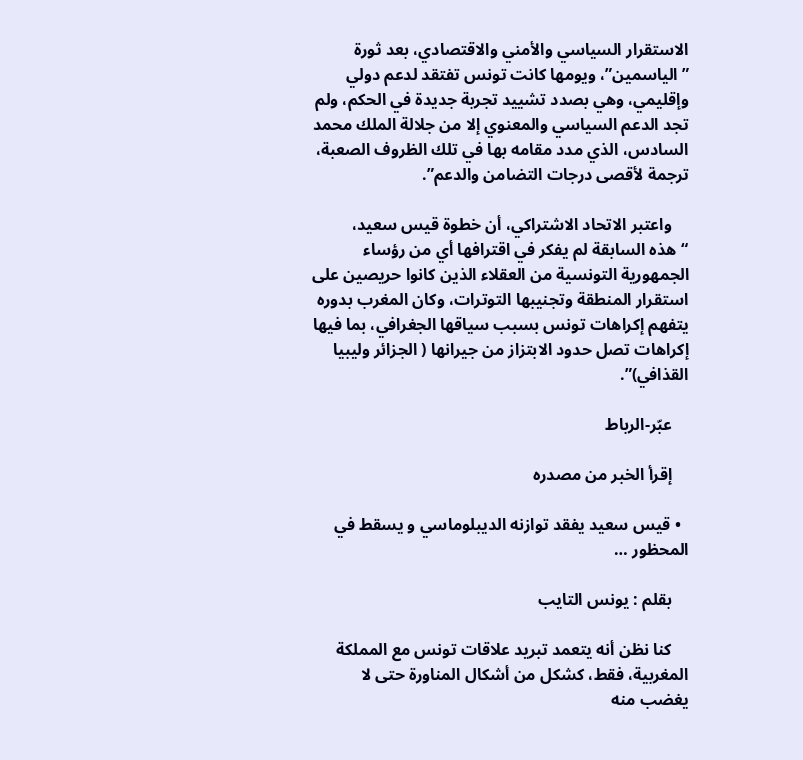الاستقرار السياسي والأمني والاقتصادي، بعد ثورة ”الياسمين”، ويومها كانت تونس تفتقد لدعم دولي وإقليمي، وهي بصدد تشييد تجربة جديدة في الحكم، ولم تجد الدعم السياسي والمعنوي إلا من جلالة الملك محمد السادس، الذي مدد مقامه بها في تلك الظروف الصعبة، ترجمة لأقصى درجات التضامن والدعم”.

    واعتبر الاتحاد الاشتراكي، أن خطوة قيس سعيد، “هذه السابقة لم يفكر في اقترافها أي من رؤساء الجمهورية التونسية من العقلاء الذين كانوا حريصين على استقرار المنطقة وتجنيبها التوترات، وكان المغرب بدوره يتفهم إكراهات تونس بسبب سياقها الجغرافي، بما فيها إكراهات تصل حدود الابتزاز من جيرانها ( الجزائر وليبيا القذافي)”.

    عبّر-الرباط

    إقرأ الخبر من مصدره

  • قيس سعيد يفقد توازنه الديبلوماسي و يسقط في المحظور …

    بقلم : يونس التايب

    كنا نظن أنه يتعمد تبريد علاقات تونس مع المملكة المغربية، فقط، كشكل من أشكال المناورة حتى لا يغضب منه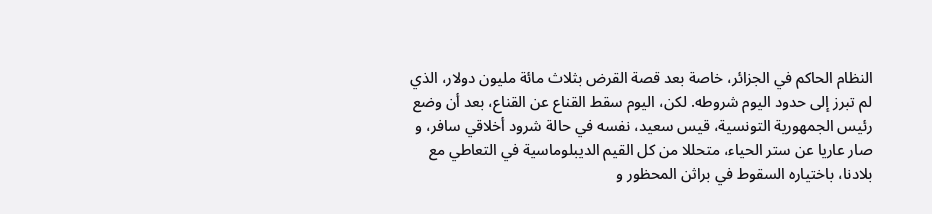النظام الحاكم في الجزائر، خاصة بعد قصة القرض بثلاث مائة مليون دولار، الذي لم تبرز إلى حدود اليوم شروطه. لكن، اليوم سقط القناع عن القناع، بعد أن وضع رئيس الجمهورية التونسية، قيس سعيد، نفسه في حالة شرود أخلاقي سافر، و صار عاريا عن ستر الحياء، متحللا من كل القيم الديبلوماسية في التعاطي مع بلادنا، باختياره السقوط في براثن المحظور و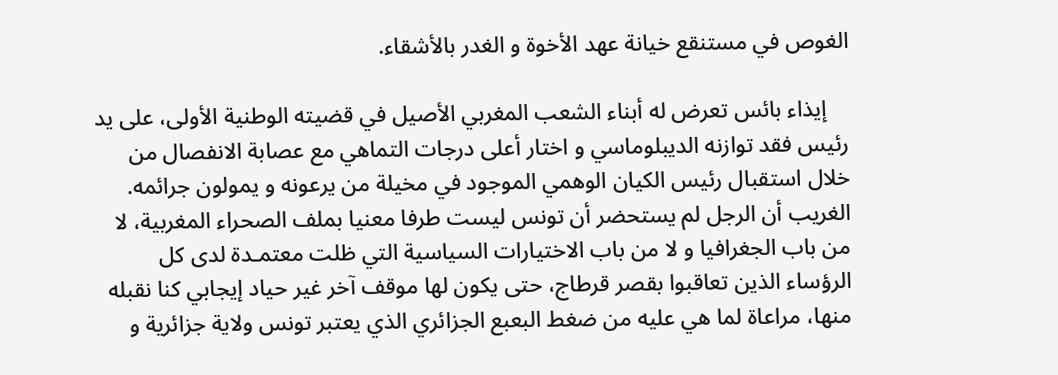الغوص في مستنقع خيانة عهد الأخوة و الغدر بالأشقاء.

    إيذاء بائس تعرض له أبناء الشعب المغربي الأصيل في قضيته الوطنية الأولى، على يد رئيس فقد توازنه الديبلوماسي و اختار أعلى درجات التماهي مع عصابة الانفصال من خلال استقبال رئيس الكيان الوهمي الموجود في مخيلة من يرعونه و يمولون جرائمه. الغريب أن الرجل لم يستحضر أن تونس ليست طرفا معنيا بملف الصحراء المغربية، لا من باب الجغرافيا و لا من باب الاختيارات السياسية التي ظلت معتمـدة لدى كل الرؤساء الذين تعاقبوا بقصر قرطاج، حتى يكون لها موقف آخر غير حياد إيجابي كنا نقبله منها، مراعاة لما هي عليه من ضغط البعبع الجزائري الذي يعتبر تونس ولاية جزائرية و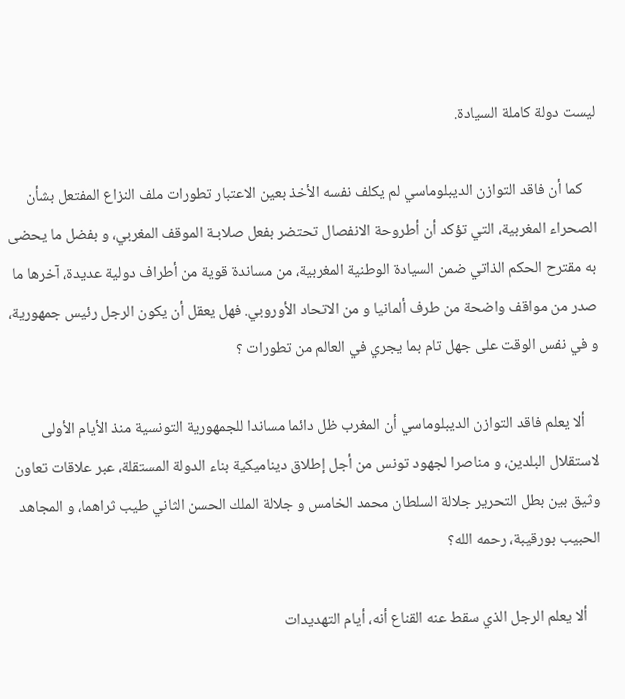ليست دولة كاملة السيادة.

    كما أن فاقد التوازن الديبلوماسي لم يكلف نفسه الأخذ بعين الاعتبار تطورات ملف النزاع المفتعل بشأن الصحراء المغربية، التي تؤكد أن أطروحة الانفصال تحتضر بفعل صلابـة الموقف المغربي، و بفضل ما يحضى به مقترح الحكم الذاتي ضمن السيادة الوطنية المغربية، من مساندة قوية من أطراف دولية عديدة، آخرها ما صدر من مواقف واضحة من طرف ألمانيا و من الاتحاد الأوروبي. فهل يعقل أن يكون الرجل رئيس جمهورية، و في نفس الوقت على جهل تام بما يجري في العالم من تطورات ؟

    ألا يعلم فاقد التوازن الديبلوماسي أن المغرب ظل دائما مساندا للجمهورية التونسية منذ الأيام الأولى لاستقلال البلدين، و مناصرا لجهود تونس من أجل إطلاق ديناميكية بناء الدولة المستقلة، عبر علاقات تعاون وثيق بين بطل التحرير جلالة السلطان محمد الخامس و جلالة الملك الحسن الثاني طيب ثراهما، و المجاهد الحبيب بورقيبة، رحمه الله؟

    ألا يعلم الرجل الذي سقط عنه القناع أنه، أيام التهديدات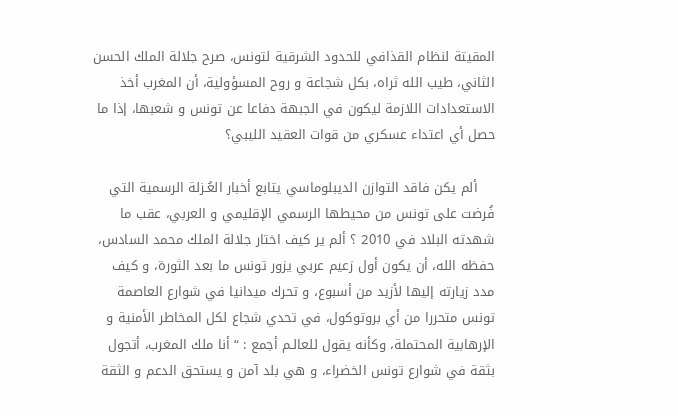المقيتة لنظام القذافي للحدود الشرقية لتونس، صرح جلالة الملك الحسن الثاني، طيب الله ثراه، بكل شجاعة و روح المسؤولية، أن المغرب أخذ الاستعدادات اللازمة ليكون في الجبهة دفاعا عن تونس و شعبها، إذا ما حصل أي اعتداء عسكري من قوات العقيد الليبي؟

    ألم يكن فاقد التوازن الديبلوماسي يتابع أخبار العُـزلة الرسمية التي فُرضت على تونس من محيطها الرسمي الإقليمي و العربي، عقب ما شهدته البلاد في 2010 ؟ ألم ير كيف اختار جلالة الملك محمد السادس، حفظه الله، أن يكون أول زعيم عربي يزور تونس ما بعد الثورة، و كيف مدد زيارته إليها لأزيد من أسبوع، و تحرك ميدانيا في شوارع العاصمة تونس متحررا من أي بروتوكول، في تحدي شجاع لكل المخاطر الأمنية و الإرهابية المحتملة، وكأنه يقول للعالـم أجمع : “أنا ملك المغرب، أتجول بثقة في شوارع تونس الخضراء، و هي بلد آمن و يستحق الدعم و الثقة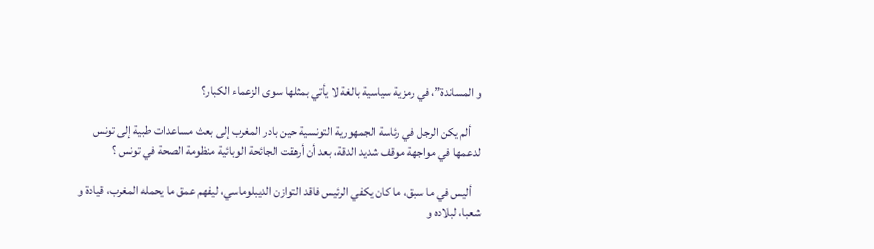و المساندة”، في رمزية سياسية بالغة لا يأتي بمثلها سوى الزعماء الكبار؟

    ألم يكن الرجل في رئاسة الجمهورية التونسية حين بادر المغرب إلى بعث مساعدات طبية إلى تونس لدعمها في مواجهة موقف شديد الدقة، بعد أن أرهقت الجائحة الوبائية منظومة الصحة في تونس ؟

    أليس في ما سبق، ما كان يكفي الرئيس فاقد التوازن الديبلوماسي، ليفهم عمق ما يحمله المغرب، قيادة و شعبا، لبلاده و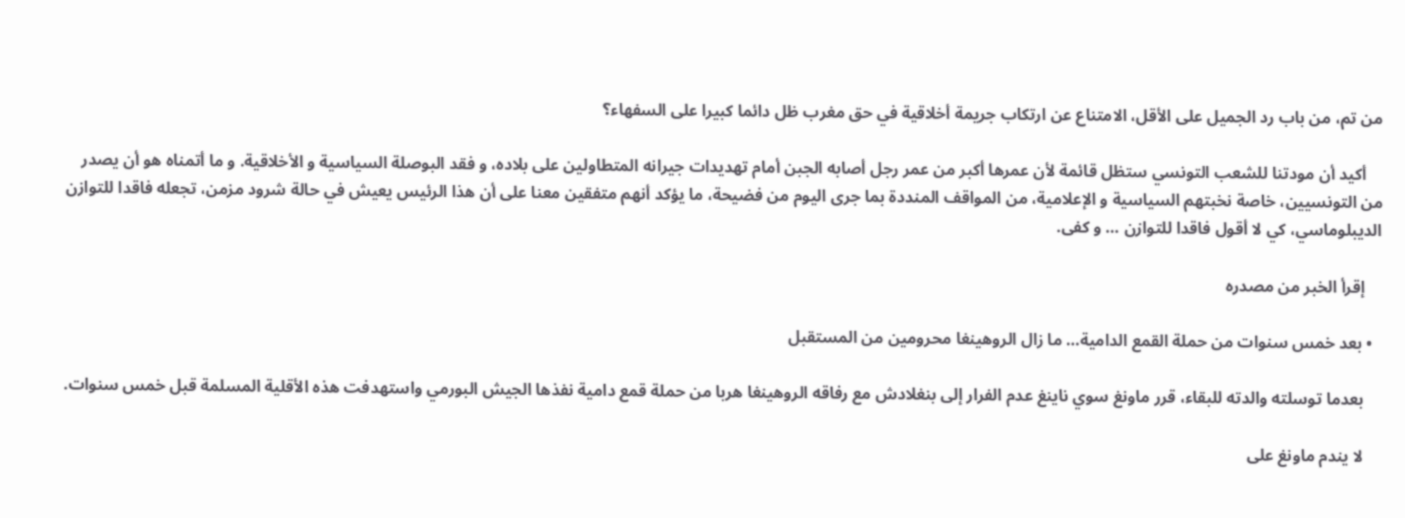من تم، من باب رد الجميل على الأقل، الامتناع عن ارتكاب جريمة أخلاقية في حق مغرب ظل دائما كبيرا على السفهاء؟

    أكيد أن مودتنا للشعب التونسي ستظل قائمة لأن عمرها أكبر من عمر رجل أصابه الجبن أمام تهديدات جيرانه المتطاولين على بلاده، و فقد البوصلة السياسية و الأخلاقية. و ما أتمناه هو أن يصدر من التونسيين، خاصة نخبتهم السياسية و الإعلامية، من المواقف المنددة بما جرى اليوم من فضيحة، ما يؤكد أنهم متفقين معنا على أن هذا الرئيس يعيش في حالة شرود مزمن، تجعله فاقدا للتوازن الديبلوماسي، كي لا أقول فاقدا للتوازن … و كفى.

    إقرأ الخبر من مصدره

  • بعد خمس سنوات من حملة القمع الدامية… ما زال الروهينغا محرومين من المستقبل

    بعدما توسلته والدته للبقاء، قرر ماونغ سوي ناينغ عدم الفرار إلى بنغلادش مع رفاقه الروهينغا هربا من حملة قمع دامية نفذها الجيش البورمي واستهدفت هذه الأقلية المسلمة قبل خمس سنوات.

    لا يندم ماونغ على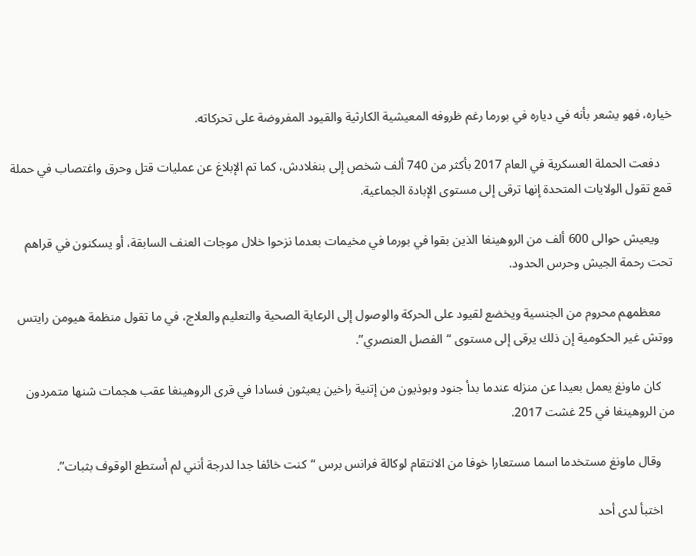خياره، فهو يشعر بأنه في دياره في بورما رغم ظروفه المعيشية الكارثية والقيود المفروضة على تحركاته.

    دفعت الحملة العسكرية في العام 2017 بأكثر من 740 ألف شخص إلى بنغلادش، كما تم الإبلاغ عن عمليات قتل وحرق واغتصاب في حملة قمع تقول الولايات المتحدة إنها ترقى إلى مستوى الإبادة الجماعية.

    ويعيش حوالى 600 ألف من الروهينغا الذين بقوا في بورما في مخيمات بعدما نزحوا خلال موجات العنف السابقة، أو يسكنون في قراهم تحت رحمة الجيش وحرس الحدود.

    معظمهم محروم من الجنسية ويخضع لقيود على الحركة والوصول إلى الرعاية الصحية والتعليم والعلاج، في ما تقول منظمة هيومن رايتس ووتش غير الحكومية إن ذلك يرقى إلى مستوى “الفصل العنصري”.

    كان ماونغ يعمل بعيدا عن منزله عندما بدأ جنود وبوذيون من إتنية راخين يعيثون فسادا في قرى الروهينغا عقب هجمات شنها متمردون من الروهينغا في 25 غشت 2017.

    وقال ماونغ مستخدما اسما مستعارا خوفا من الانتقام لوكالة فرانس برس “كنت خائفا جدا لدرجة أنني لم أستطع الوقوف بثبات”.

    اختبأ لدى أحد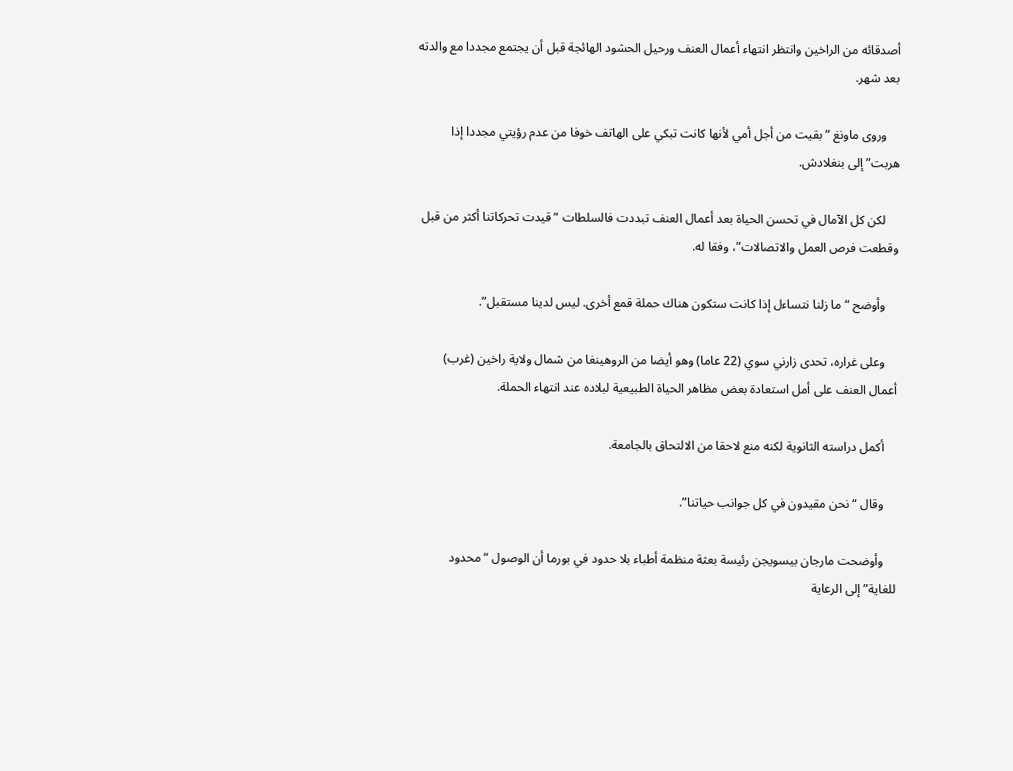أصدقائه من الراخين وانتظر انتهاء أعمال العنف ورحيل الحشود الهائجة قبل أن يجتمع مجددا مع والدته بعد شهر.

    وروى ماونغ “بقيت من أجل أمي لأنها كانت تبكي على الهاتف خوفا من عدم رؤيتي مجددا إذا هربت” إلى بنغلادش.

    لكن كل الآمال في تحسن الحياة بعد أعمال العنف تبددت فالسلطات “قيدت تحركاتنا أكثر من قبل وقطعت فرص العمل والاتصالات”، وفقا له.

    وأوضح “ما زلنا نتساءل إذا كانت ستكون هناك حملة قمع أخرى. ليس لدينا مستقبل”.

    وعلى غراره، تحدى زارني سوي (22 عاما) وهو أيضا من الروهينغا من شمال ولاية راخين (غرب) أعمال العنف على أمل استعادة بعض مظاهر الحياة الطبيعية لبلاده عند انتهاء الحملة.

    أكمل دراسته الثانوية لكنه منع لاحقا من الالتحاق بالجامعة.

    وقال “نحن مقيدون في كل جوانب حياتنا”.

    وأوضحت مارجان بيسويجن رئيسة بعثة منظمة أطباء بلا حدود في بورما أن الوصول “محدود للغاية” إلى الرعاية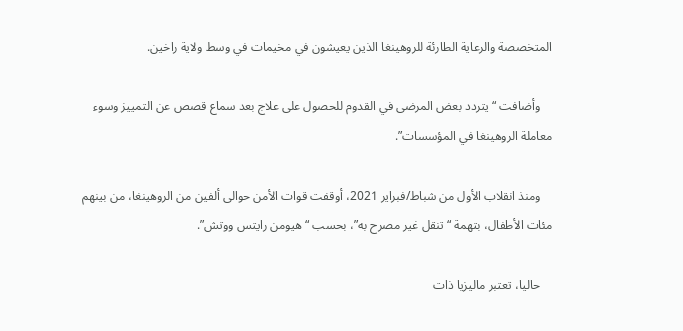المتخصصة والرعاية الطارئة للروهينغا الذين يعيشون في مخيمات في وسط ولاية راخين.

    وأضافت “يتردد بعض المرضى في القدوم للحصول على علاج بعد سماع قصص عن التمييز وسوء معاملة الروهينغا في المؤسسات”.

    ومنذ انقلاب الأول من شباط/فبراير 2021، أوقفت قوات الأمن حوالى ألفين من الروهينغا، من بينهم مئات الأطفال، بتهمة “تنقل غير مصرح به”، بحسب “هيومن رايتس ووتش”.

    حاليا، تعتبر ماليزيا ذات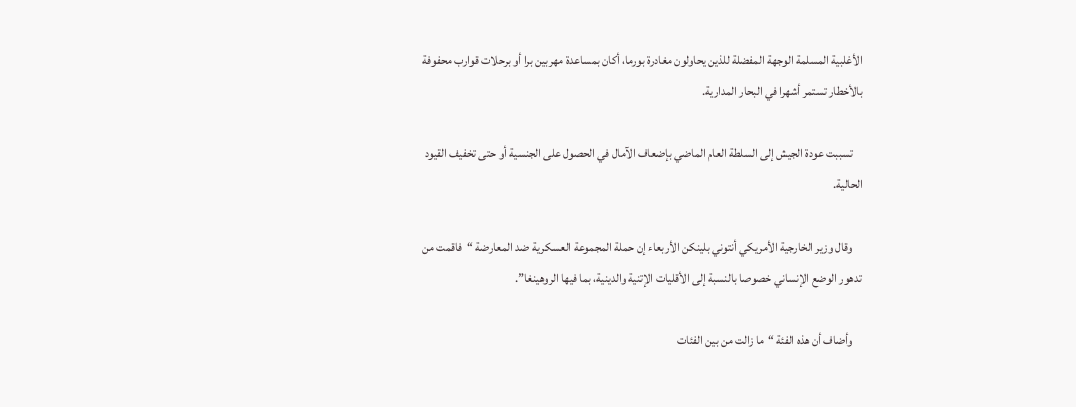الأغلبية المسلمة الوجهة المفضلة للذين يحاولون مغادرة بورما، أكان بمساعدة مهربين برا أو برحلات قوارب محفوفة بالأخطار تستمر أشهرا في البحار المدارية.

    تسببت عودة الجيش إلى السلطة العام الماضي بإضعاف الآمال في الحصول على الجنسية أو حتى تخفيف القيود الحالية.

    وقال وزير الخارجية الأمريكي أنتوني بلينكن الأربعاء إن حملة المجموعة العسكرية ضد المعارضة “فاقمت من تدهور الوضع الإنساني خصوصا بالنسبة إلى الأقليات الإتنية والدينية، بما فيها الروهينغا”.

    وأضاف أن هذه الفئة “ما زالت من بين الفئات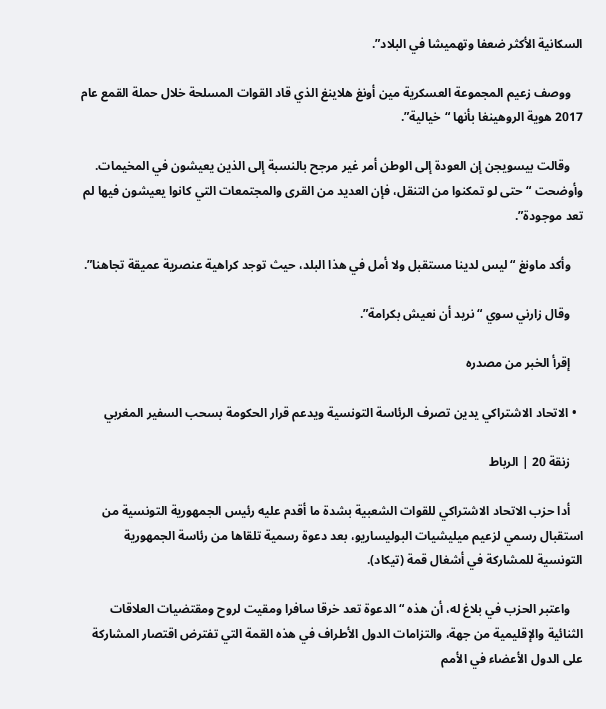السكانية الأكثر ضعفا وتهميشا في البلاد”.

    ووصف زعيم المجموعة العسكرية مين أونغ هلاينغ الذي قاد القوات المسلحة خلال حملة القمع عام 2017 هوية الروهينغا بأنها “خيالية”.

    وقالت بيسويجن إن العودة إلى الوطن أمر غير مرجح بالنسبة إلى الذين يعيشون في المخيمات. وأوضحت “حتى لو تمكنوا من التنقل، فإن العديد من القرى والمجتمعات التي كانوا يعيشون فيها لم تعد موجودة”.

    وأكد ماونغ “ليس لدينا مستقبل ولا أمل في هذا البلد، حيث توجد كراهية عنصرية عميقة تجاهنا”.

    وقال زارني سوي “نريد أن نعيش بكرامة”.

    إقرأ الخبر من مصدره

  • الاتحاد الاشتراكي يدين تصرف الرئاسة التونسية ويدعم قرار الحكومة بسحب السفير المغربي

    زنقة 20 | الرباط

    أدا حزب الاتحاد الاشتراكي للقوات الشعبية بشدة ما أقدم عليه رئيس الجمهورية التونسية من استقبال رسمي لزعيم ميليشيات البوليساريو، بعد دعوة رسمية تلقاها من رئاسة الجمهورية التونسية للمشاركة في أشغال قمة (تيكاد).

    واعتبر الحزب في بلاغ له، أن هذه “الدعوة تعد خرقا سافرا ومقيت لروح ومقتضيات العلاقات الثنائية والإقليمية من جهة، والتزامات الدول الأطراف في هذه القمة التي تفترض اقتصار المشاركة على الدول الأعضاء في الأمم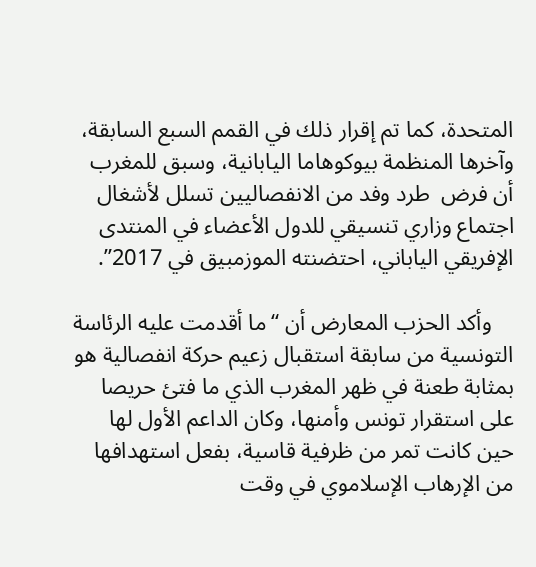المتحدة، كما تم إقرار ذلك في القمم السبع السابقة، وآخرها المنظمة بيوكوهاما اليابانية، وسبق للمغرب أن فرض  طرد وفد من الانفصاليين تسلل لأشغال اجتماع وزاري تنسيقي للدول الأعضاء في المنتدى الإفريقي الياباني، احتضنته الموزمبيق في 2017”.

    وأكد الحزب المعارض أن “ما أقدمت عليه الرئاسة التونسية من سابقة استقبال زعيم حركة انفصالية هو بمثابة طعنة في ظهر المغرب الذي ما فتئ حريصا على استقرار تونس وأمنها، وكان الداعم الأول لها حين كانت تمر من ظرفية قاسية، بفعل استهدافها من الإرهاب الإسلاموي في وقت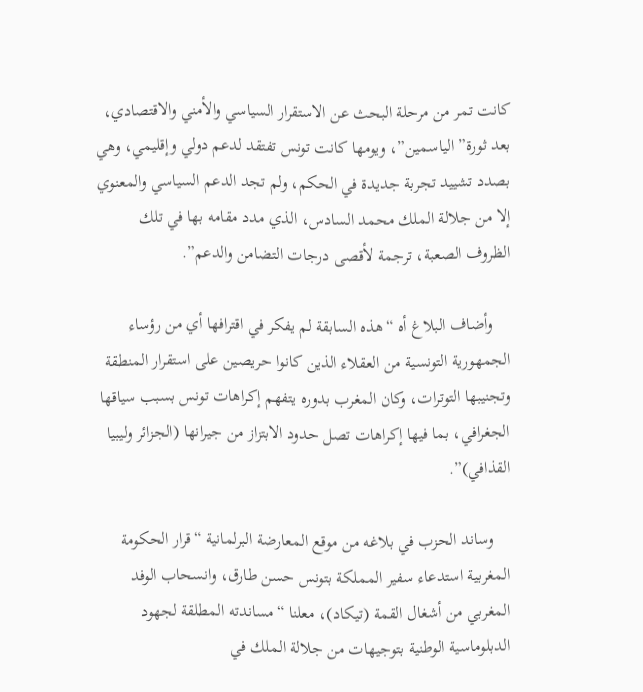كانت تمر من مرحلة البحث عن الاستقرار السياسي والأمني والاقتصادي، بعد ثورة” الياسمين”، ويومها كانت تونس تفتقد لدعم دولي وإقليمي، وهي بصدد تشييد تجربة جديدة في الحكم، ولم تجد الدعم السياسي والمعنوي إلا من جلالة الملك محمد السادس، الذي مدد مقامه بها في تلك الظروف الصعبة، ترجمة لأقصى درجات التضامن والدعم”.

    وأضاف البلاغ أه “هذه السابقة لم يفكر في اقترافها أي من رؤساء الجمهورية التونسية من العقلاء الذين كانوا حريصين على استقرار المنطقة وتجنيبها التوترات، وكان المغرب بدوره يتفهم إكراهات تونس بسبب سياقها الجغرافي، بما فيها إكراهات تصل حدود الابتزاز من جيرانها (الجزائر وليبيا القذافي)”.

    وساند الحزب في بلاغه من موقع المعارضة البرلمانية “قرار الحكومة المغربية استدعاء سفير المملكة بتونس حسن طارق، وانسحاب الوفد المغربي من أشغال القمة (تيكاد)، معلنا “مساندته المطلقة لجهود الدبلوماسية الوطنية بتوجيهات من جلالة الملك في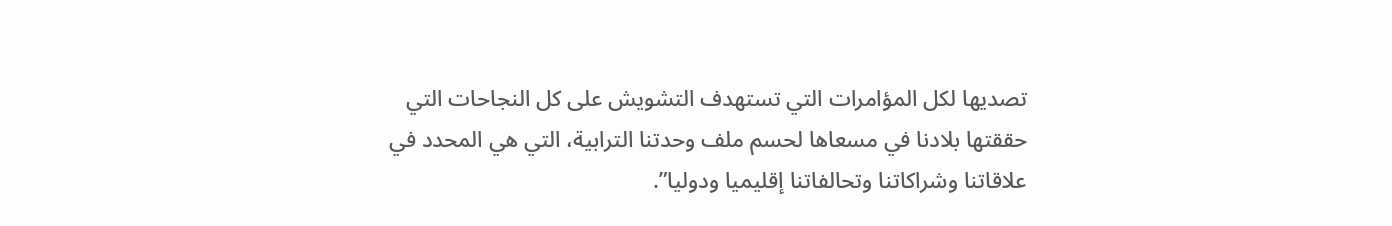تصديها لكل المؤامرات التي تستهدف التشويش على كل النجاحات التي حققتها بلادنا في مسعاها لحسم ملف وحدتنا الترابية، التي هي المحدد في علاقاتنا وشراكاتنا وتحالفاتنا إقليميا ودوليا”.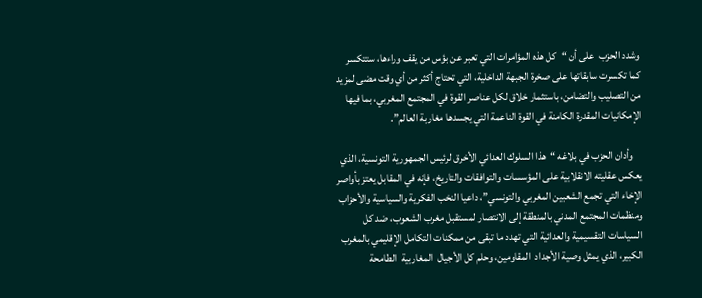وشدد الحزب  على أن “كل هذه المؤامرات التي تعبر عن بؤس من يقف وراءها، ستتكسر كما تكسرت سابقاتها على صخرة الجبهة الداخلية، التي تحتاج أكثر من أي وقت مضى لمزيد من التصليب والتضامن، باستثمار خلاق لكل عناصر القوة في المجتمع المغربي، بما فيها الإمكانيات المقدرة الكامنة في القوة الناعمة التي يجسدها مغاربة العالم”.

    وأدان الحزب في بلاغه “هذا السلوك العدائي الأخرق لرئيس الجمهورية التونسية، الذي يعكس عقليته الانقلابية على المؤسسات والتوافقات والتاريخ، فإنه في المقابل يعتز بأواصر الإخاء التي تجمع الشعبين المغربي والتونسي”، داعيا النخب الفكرية والسياسية والأحزاب ومنظمات المجتمع المدني بالمنطقة إلى الانتصار لمستقبل مغرب الشعوب، ضد كل السياسات التقسيمية والعدائية التي تهدد ما تبقى من ممكنات التكامل الإقليمي بالمغرب الكبير، الذي يمثل وصية الأجداد  المقاومين، وحلم كل الأجيال  المغاربية  الطامحة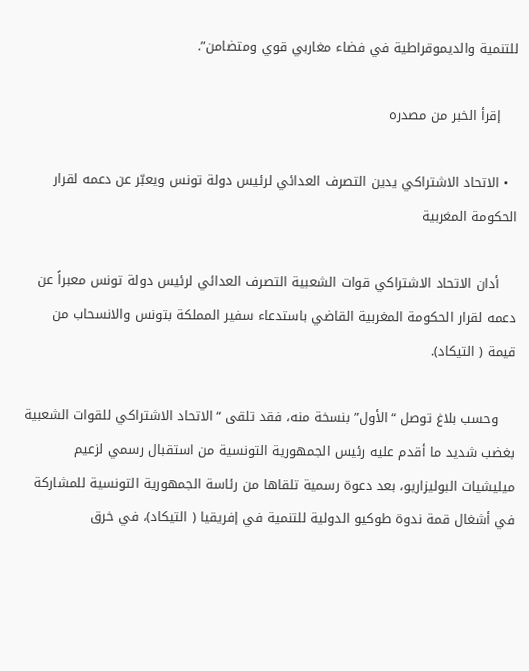للتنمية والديموقراطية في فضاء مغاربي قوي ومتضامن”.

    إقرأ الخبر من مصدره

  • الاتحاد الاشتراكي يدين التصرف العدائي لرئيس دولة تونس ويعبّر عن دعمه لقرار الحكومة المغربية

    أدان الاتحاد الاشتراكي قوات الشعبية التصرف العدائي لرئيس دولة تونس معبراً عن دعمه لقرار الحكومة المغربية القاضي باستدعاء سفير المملكة بتونس والانسحاب من قيمة ( التيكاد).

    وحسب بلاغ توصل “الأول” بنسخة منه، فقد تلقى “الاتحاد الاشتراكي للقوات الشعبية بغضب شديد ما أقدم عليه رئيس الجمهورية التونسية من استقبال رسمي لزعيم ميليشيات البوليزاريو، بعد دعوة رسمية تلقاها من رئاسة الجمهورية التونسية للمشاركة في أشغال قمة ندوة طوكيو الدولية للتنمية في إفريقيا ( التيكاد)، في خرق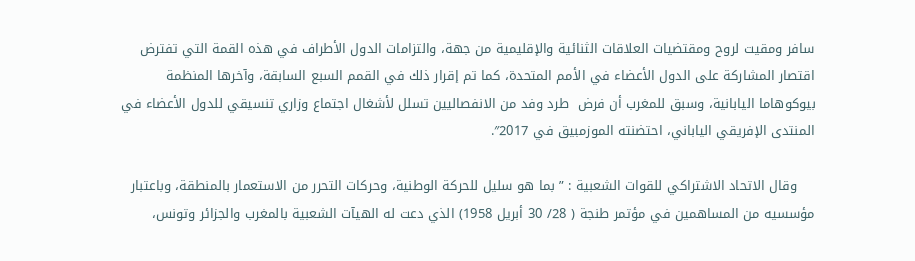سافر ومقيت لروح ومقتضيات العلاقات الثنائية والإقليمية من جهة، والتزامات الدول الأطراف في هذه القمة التي تفترض اقتصار المشاركة على الدول الأعضاء في الأمم المتحدة، كما تم إقرار ذلك في القمم السبع السابقة، وآخرها المنظمة بيوكوهاما اليابانية، وسبق للمغرب أن فرض  طرد وفد من الانفصاليين تسلل لأشغال اجتماع وزاري تنسيقي للدول الأعضاء في المنتدى الإفريقي الياباني، احتضنته الموزمبيق في 2017″.

    وقال الاتحاد الاشتراكي للقوات الشعبية : ” بما هو سليل للحركة الوطنية، وحركات التحرر من الاستعمار بالمنطقة، وباعتبار مؤسسيه من المساهمين في مؤتمر طنجة ( 28/ 30 أبريل 1958) الذي دعت له الهيآت الشعبية بالمغرب والجزائر وتونس،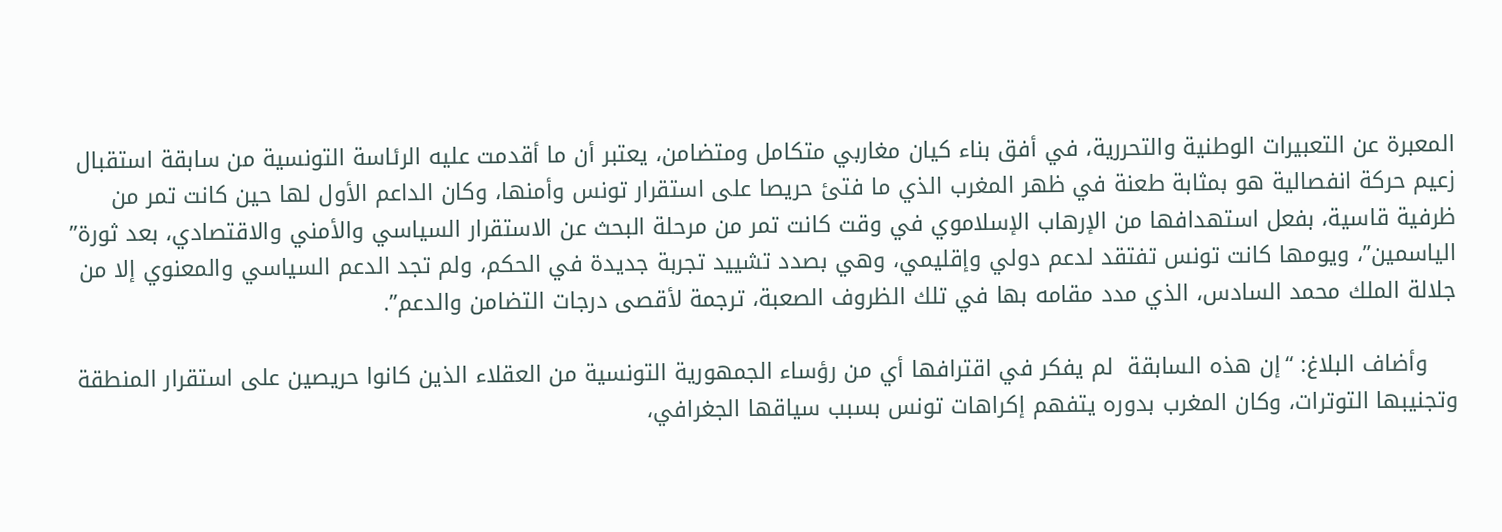المعبرة عن التعبيرات الوطنية والتحررية، في أفق بناء كيان مغاربي متكامل ومتضامن، يعتبر أن ما أقدمت عليه الرئاسة التونسية من سابقة استقبال زعيم حركة انفصالية هو بمثابة طعنة في ظهر المغرب الذي ما فتئ حريصا على استقرار تونس وأمنها، وكان الداعم الأول لها حين كانت تمر من ظرفية قاسية، بفعل استهدافها من الإرهاب الإسلاموي في وقت كانت تمر من مرحلة البحث عن الاستقرار السياسي والأمني والاقتصادي، بعد ثورة” الياسمين”، ويومها كانت تونس تفتقد لدعم دولي وإقليمي، وهي بصدد تشييد تجربة جديدة في الحكم، ولم تجد الدعم السياسي والمعنوي إلا من جلالة الملك محمد السادس، الذي مدد مقامه بها في تلك الظروف الصعبة، ترجمة لأقصى درجات التضامن والدعم”.

    وأضاف البلاغ: “إن هذه السابقة  لم يفكر في اقترافها أي من رؤساء الجمهورية التونسية من العقلاء الذين كانوا حريصين على استقرار المنطقة وتجنيبها التوترات، وكان المغرب بدوره يتفهم إكراهات تونس بسبب سياقها الجغرافي،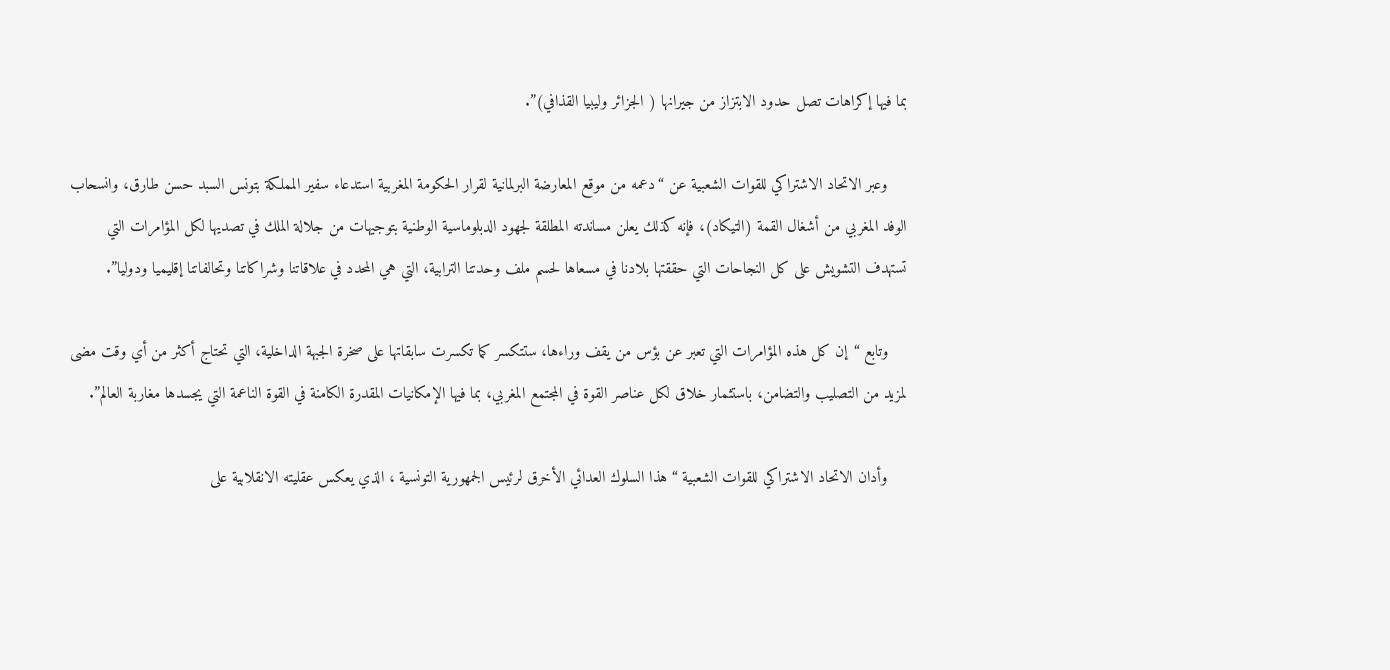بما فيها إكراهات تصل حدود الابتزاز من جيرانها ( الجزائر وليبيا القذافي)”.

    وعبر الاتحاد الاشتراكي للقوات الشعبية عن “دعمه من موقع المعارضة البرلمانية لقرار الحكومة المغربية استدعاء سفير المملكة بتونس السبد حسن طارق، وانسحاب الوفد المغربي من أشغال القمة (التيكاد)، فإنه كذلك يعلن مساندته المطلقة لجهود الدبلوماسية الوطنية بتوجيهات من جلالة الملك في تصديها لكل المؤامرات التي تستهدف التشويش على كل النجاحات التي حققتها بلادنا في مسعاها لحسم ملف وحدتنا الترابية، التي هي المحدد في علاقاتنا وشراكاتنا وتحالفاتنا إقليميا ودوليا”.

    وتابع “إن كل هذه المؤامرات التي تعبر عن بؤس من يقف وراءها، ستتكسر كما تكسرت سابقاتها على صخرة الجبهة الداخلية، التي تحتاج أكثر من أي وقت مضى لمزيد من التصليب والتضامن، باستثمار خلاق لكل عناصر القوة في المجتمع المغربي، بما فيها الإمكانيات المقدرة الكامنة في القوة الناعمة التي يجسدها مغاربة العالم”.

    وأدان الاتحاد الاشتراكي للقوات الشعبية “هذا السلوك العدائي الأخرق لرئيس الجمهورية التونسية ، الذي يعكس عقليته الانقلابية على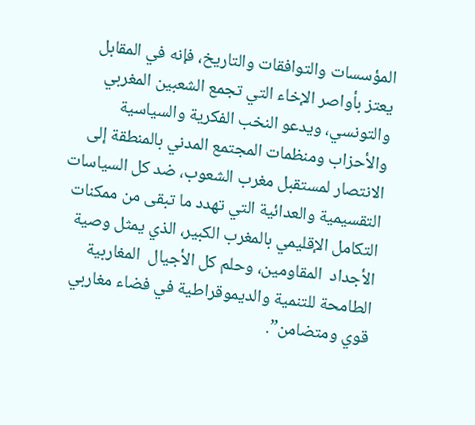المؤسسات والتوافقات والتاريخ، فإنه في المقابل يعتز بأواصر الإخاء التي تجمع الشعبين المغربي والتونسي، ويدعو النخب الفكرية والسياسية والأحزاب ومنظمات المجتمع المدني بالمنطقة إلى الانتصار لمستقبل مغرب الشعوب، ضد كل السياسات التقسيمية والعدائية التي تهدد ما تبقى من ممكنات التكامل الإقليمي بالمغرب الكبير، الذي يمثل وصية الأجداد  المقاومين، وحلم كل الأجيال  المغاربية  الطامحة للتنمية والديموقراطية في فضاء مغاربي قوي ومتضامن”.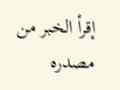إقرأ الخبر من مصدره